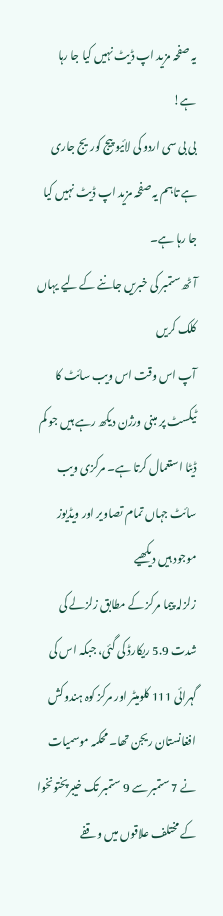یہ صفحہ مزید اپ ڈیٹ نہیں کیا جا رہا ہے!
بی بی سی اردو کی لائیو پیج کوریج جاری ہے تاہم یہ صفحہ مزید اپ ڈیٹ نہیں کیا جا رہا ہے۔
آٹھ ستمبر کی خبریں جاننے کے لیے یہاں کلک کریں
آپ اس وقت اس ویب سائٹ کا ٹیکسٹ پر مبنی ورژن دیکھ رہے ہیں جو کم ڈیٹا استعمال کرتا ہے۔ مرکزی ویب سائٹ جہاں تمام تصاویر اور ویڈیوز موجود ہیں دیکھیے
زلزلہ پیما مرکز کے مطابق زلزلے کی شدت 5.9 ریکارڈ کی گئی، جبکہ اس کی گہرائی 111 کلومیٹر اور مرکز کوہ ہندوکش افغانستان ریجن تھا۔ محکمہ موسمیات نے 7 ستمبر سے 9 ستمبر تک خیبرپختونخوا کے مختلف علاقوں میں وقفے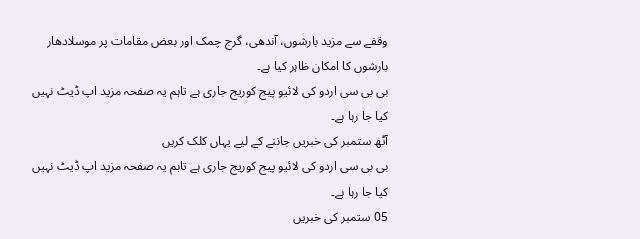وقفے سے مزید بارشوں، آندھی، گرج چمک اور بعض مقامات پر موسلادھار بارشوں کا امکان ظاہر کیا ہے۔
بی بی سی اردو کی لائیو پیج کوریج جاری ہے تاہم یہ صفحہ مزید اپ ڈیٹ نہیں کیا جا رہا ہے۔
آٹھ ستمبر کی خبریں جاننے کے لیے یہاں کلک کریں
بی بی سی اردو کی لائیو پیج کوریج جاری ہے تاہم یہ صفحہ مزید اپ ڈیٹ نہیں کیا جا رہا ہے۔
05 ستمبر کی خبریں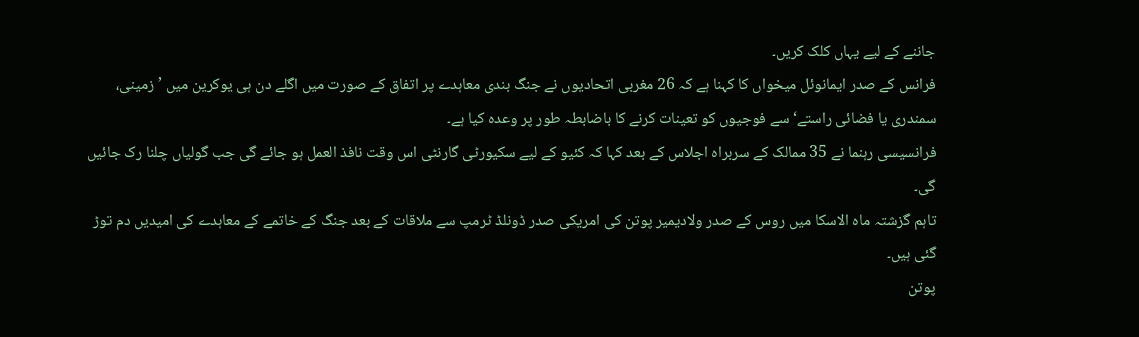جاننے کے لیے یہاں کلک کریں۔
فرانس کے صدر ایمانوئل میخواں کا کہنا ہے کہ 26 مغربی اتحادیوں نے جنگ بندی معاہدے پر اتفاق کے صورت میں اگلے دن ہی یوکرین میں ’زمینی، سمندری یا فضائی راستے‘ سے فوجیوں کو تعینات کرنے کا باضابطہ طور پر وعدہ کیا ہے۔
فرانسیسی رہنما نے 35 ممالک کے سربراہ اجلاس کے بعد کہا کہ کئیو کے لیے سکیورٹی گارنٹی اس وقت نافذ العمل ہو جائے گی جب گولیاں چلنا رک جائیں گی۔
تاہم گزشتہ ماہ الاسکا میں روس کے صدر ولادیمیر پوتن کی امریکی صدر ڈونلڈ ٹرمپ سے ملاقات کے بعد جنگ کے خاتمے کے معاہدے کی امیدیں دم توڑ گئی ہیں۔
پوتن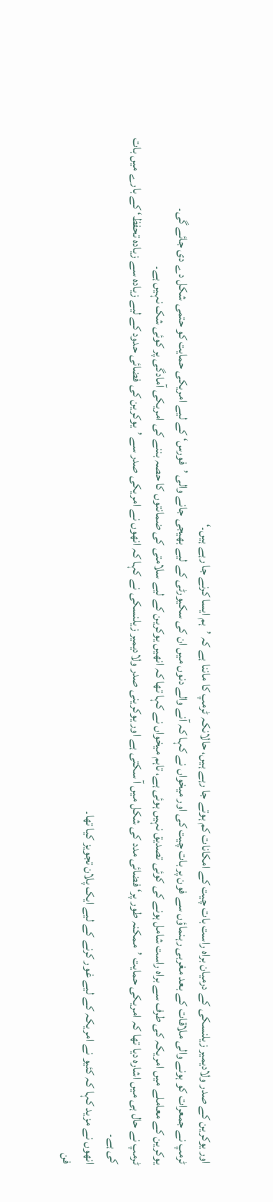اور یوکرین کے صدر ولادیمیر زیلنسکی کے درمیان براہ راست بات چیت کے امکانات کم ہوتے جا رہے ہیں، حالانکہ ٹرمپ کا ماننا ہے کہ ’ہم ایسا کرنے جا رہے ہیں۔‘
ٹرمپ نے جمعرات کو ہونے والی ملاقات کے بعد مغربی رہنماؤں سے فون پر بات چیت کی اور میخواں نے کہا کہ آنے والے دنوں میں ان کی سکیورٹی کے لیے بھیجی جانے والی ’فورس‘ کے لیے امریکی حمایت کو حتمی شکل دے دی جائے گی۔
یوکرین کے معاملے میں امریکہ کی طرف سے براہ راست شامل ہونے کی کوئی تصدیق نہیں ہوئی ہے، تاہم میخواں نے کہا تھا کہ انھیں یوکرین کے لیے سلامتی کی ضمانتوں کا حصہ بننے کی امریکی آمادگی پر کوئی شک نہیں ہے۔
ٹرمپ نے حال ہی میں اشارہ دیا تھا کہ امریکی حمایت ’ممکنہ طور پر‘ فضائی مدد کی شکل میں آ سکتی ہے اور یوکرینی صدر ولادیمیر زیلنسکی نے کہا کہ انھوں نے امریکی صدر سے ’یوکرین کی فضائی حدود کے لیے زیادہ سے زیادہ تحفظ‘ کے بارے میں بات کی ہے۔
انھوں نے مزید کہا کہ کئیو نے امریکہ کے لیے غور کرنے کے لیے ایک پلان تجویز کیا تھا۔
فن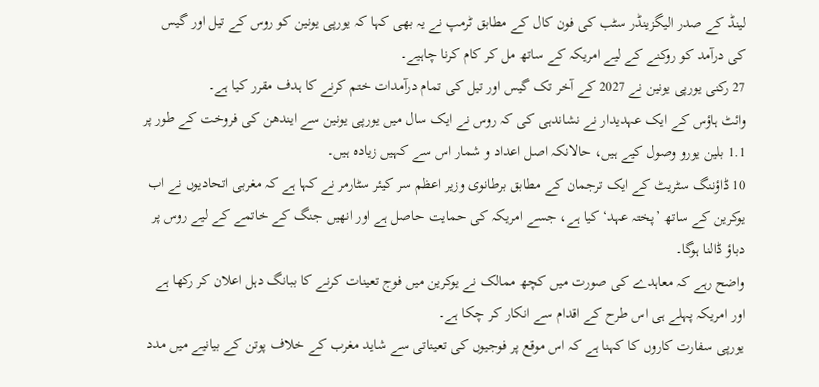لینڈ کے صدر الیگزینڈر سٹب کی فون کال کے مطابق ٹرمپ نے یہ بھی کہا کہ یورپی یونین کو روس کے تیل اور گیس کی درآمد کو روکنے کے لیے امریکہ کے ساتھ مل کر کام کرنا چاہیے۔
27 رکنی یورپی یونین نے 2027 کے آخر تک گیس اور تیل کی تمام درآمدات ختم کرنے کا ہدف مقرر کیا ہے۔
وائٹ ہاؤس کے ایک عہدیدار نے نشاندہی کی کہ روس نے ایک سال میں یورپی یونین سے ایندھن کی فروخت کے طور پر 1.1 بلین یورو وصول کیے ہیں، حالانکہ اصل اعداد و شمار اس سے کہیں زیادہ ہیں۔
10 ڈاؤننگ سٹریٹ کے ایک ترجمان کے مطابق برطانوی وزیر اعظم سر کیئر سٹارمر نے کہا ہے کہ مغربی اتحادیوں نے اب یوکرین کے ساتھ ’پختہ عہد‘ کیا ہے، جسے امریکہ کی حمایت حاصل ہے اور انھیں جنگ کے خاتمے کے لیے روس پر دباؤ ڈالنا ہوگا۔
واضح رہے کہ معاہدے کی صورت میں کچھ ممالک نے یوکرین میں فوج تعینات کرنے کا ببانگ دہل اعلان کر رکھا ہے اور امریکہ پہلے ہی اس طرح کے اقدام سے انکار کر چکا ہے۔
یورپی سفارت کاروں کا کہنا ہے کہ اس موقع پر فوجیوں کی تعیناتی سے شاید مغرب کے خلاف پوتن کے بیانیے میں مدد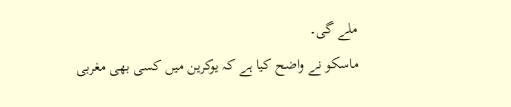ملے گی۔
ماسکو نے واضح کیا ہے کہ یوکرین میں کسی بھی مغربی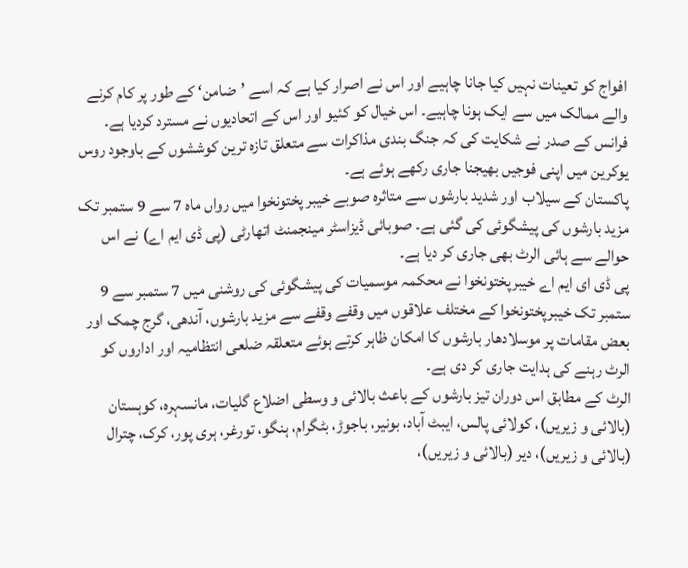افواج کو تعینات نہیں کیا جانا چاہیے اور اس نے اصرار کیا ہے کہ اسے ’ضامن‘ کے طور پر کام کرنے والے ممالک میں سے ایک ہونا چاہیے۔ اس خیال کو کئیو اور اس کے اتحادیوں نے مسترد کردیا ہے۔
فرانس کے صدر نے شکایت کی کہ جنگ بندی مذاکرات سے متعلق تازہ ترین کوششوں کے باوجود روس یوکرین میں اپنی فوجیں بھیجنا جاری رکھے ہوئے ہے۔
پاکستان کے سیلاب اور شدید بارشوں سے متاثرہ صوبے خیبر پختونخوا میں رواں ماہ 7 سے 9 ستمبر تک مزید بارشوں کی پیشگوئی کی گئی ہے۔ صوبائی ڈیزاسٹر مینجمنٹ اتھارٹی (پی ڈی ایم اے) نے اس حوالے سے ہائی الرٹ بھی جاری کر دیا ہے۔
پی ڈی ای ایم اے خیبرپختونخوا نے محکمہ موسمیات کی پیشگوئی کی روشنی میں 7 ستمبر سے 9 ستمبر تک خیبرپختونخوا کے مختلف علاقوں میں وقفے وقفے سے مزید بارشوں، آندھی، گرج چمک اور بعض مقامات پر موسلادھار بارشوں کا امکان ظاہر کرتے ہوئے متعلقہ ضلعی انتظامیہ اور اداروں کو الرٹ رہنے کی ہدایت جاری کر دی ہے۔
الرٹ کے مطابق اس دوران تیز بارشوں کے باعث بالائی و وسطی اضلاع گلیات، مانسہرہ، کوہستان (بالائی و زیریں)، کولائی پالس، ایبٹ آباد، بونیر، باجوڑ، بٹگرام، ہنگو، تورغر، ہری پور، کرک، چترال (بالائی و زیریں)، دیر (بالائی و زیریں)،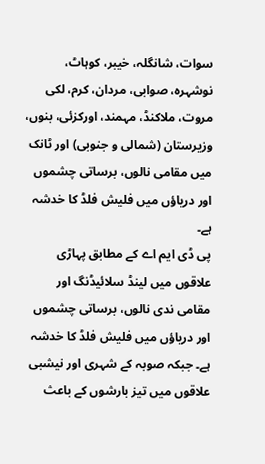سوات، شانگلہ، خیبر، کوہاٹ، نوشہرہ، صوابی، مردان، کرم، لکی مروت، ملاکنڈ، مہمند، اورکزئی، بنوں، وزیرستان (شمالی و جنوبی) اور ٹانک میں مقامی نالوں، برساتی چشموں اور دریاؤں میں فلیش فلڈ کا خدشہ ہے۔
پی ڈی ایم اے کے مطابق پہاڑی علاقوں میں لینڈ سلائیڈنگ اور مقامی ندی نالوں، برساتی چشموں اور دریاؤں میں فلیش فلڈ کا خدشہ ہے۔ جبکہ صوبہ کے شہری اور نیشبی علاقوں میں تیز بارشوں کے باعث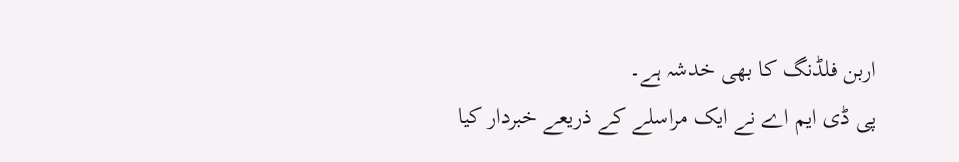اربن فلڈنگ کا بھی خدشہ ہے۔
پی ڈی ایم اے نے ایک مراسلے کے ذریعے خبردار کیا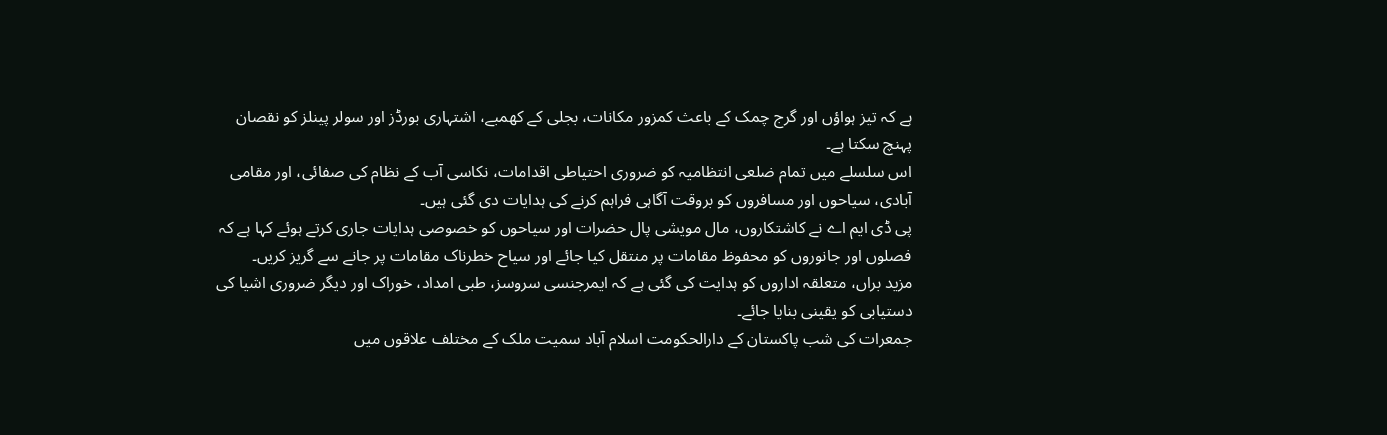ہے کہ تیز ہواؤں اور گرج چمک کے باعث کمزور مکانات، بجلی کے کھمبے، اشتہاری بورڈز اور سولر پینلز کو نقصان پہنچ سکتا ہے۔
اس سلسلے میں تمام ضلعی انتظامیہ کو ضروری احتیاطی اقدامات، نکاسی آب کے نظام کی صفائی، اور مقامی آبادی، سیاحوں اور مسافروں کو بروقت آگاہی فراہم کرنے کی ہدایات دی گئی ہیں۔
پی ڈی ایم اے نے کاشتکاروں، مال مویشی پال حضرات اور سیاحوں کو خصوصی ہدایات جاری کرتے ہوئے کہا ہے کہ فصلوں اور جانوروں کو محفوظ مقامات پر منتقل کیا جائے اور سیاح خطرناک مقامات پر جانے سے گریز کریں۔
مزید براں، متعلقہ اداروں کو ہدایت کی گئی ہے کہ ایمرجنسی سروسز، طبی امداد، خوراک اور دیگر ضروری اشیا کی دستیابی کو یقینی بنایا جائے۔
جمعرات کی شب پاکستان کے دارالحکومت اسلام آباد سمیت ملک کے مختلف علاقوں میں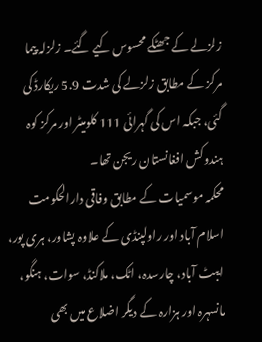زلزلے کے جھٹکے محسوس کیے گئے۔ زلزلہ پیما مرکز کے مطابق زلزلے کی شدت 5.9 ریکارڈ کی گئی، جبکہ اس کی گہرائی 111 کلومیٹر اور مرکز کوہ ہندوکش افغانستان ریجن تھا۔
محکمہ موسمیات کے مطابق وفاقی دارالحکومت اسلام آباد اور راولپنڈی کے علاوہ پشاور، ہری پور، ایبٹ آباد، چارسدہ، اٹک، ملاکنڈ، سوات، ہنگو، مانسہرہ اور ہزارہ کے دیگر اضلاع میں بھی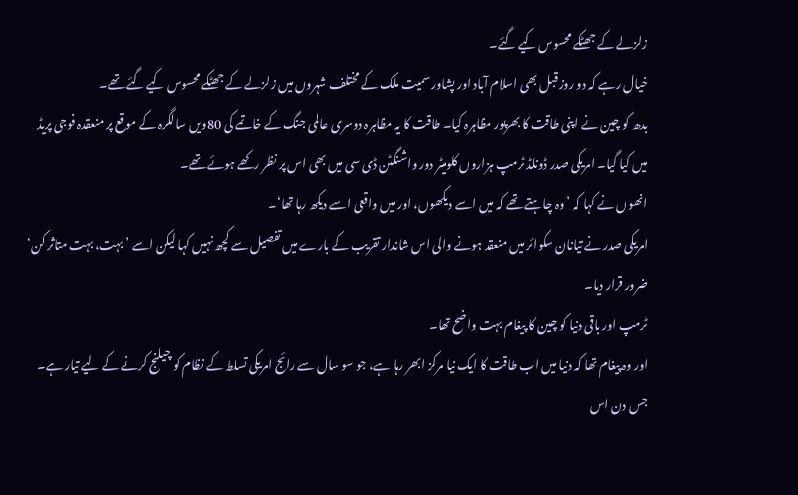زلزلے کے جھٹکے محسوس کیے گئے۔
خیال رہے کہ دو روز قبل بھی اسلام آباد اور پشاور سمیت ملک کے مختلف شہروں میں زلزلے کے جھٹکے محسوس کیے گئے تھے۔
بدھ کو چین نے اپنی طاقت کا بھرپور مظاہرہ کیا۔ طاقت کا یہ مظاہرہ دوسری عالمی جنگ کے خاتمے کی 80ویں سالگرہ کے موقع پر منعقدہ فوجی پریڈ میں کیا گیا۔ امریکی صدر ڈونلڈ ٹرمپ ہزاروں کلومیٹر دور واشنگٹن ڈی سی میں بھی اس پر نظر رکھے ہوئے تھے۔
انھوں نے کہا کہ ’وہ چاہتے تھے کہ میں اسے دیکھوں، اور میں واقعی اسے دیکھ رہا تھا‘۔
امریکی صدر نے تیانان سکوائر میں منعقد ہونے والی اس شاندار تقریب کے بارے میں تفصیل سے کچھ نہیں کہا لیکن اسے ’بہت، بہت متاثر کن‘ ضرور قرار دیا۔
ٹرمپ اور باقی دنیا کو چین کا پیغام بہت واضح تھا۔
اور وہ پیغام تھا کہ دنیا میں اب طاقت کا ایک نیا مرکز ابھر رہا ہے، جو سو سال سے رائج امریکی تسلط کے نظام کو چیلنج کرنے کے لیے تیار ہے۔
جس دن اس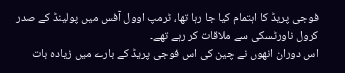فوجی پریڈ کا اہتمام کیا جا رہا تھا، ٹرمپ اوول آفس میں پولینڈ کے صدر کرول ناورٹسکی سے ملاقات کر رہے تھے۔
اس دوران انھوں نے چین کی اس فوجی پریڈ کے بارے میں زیادہ بات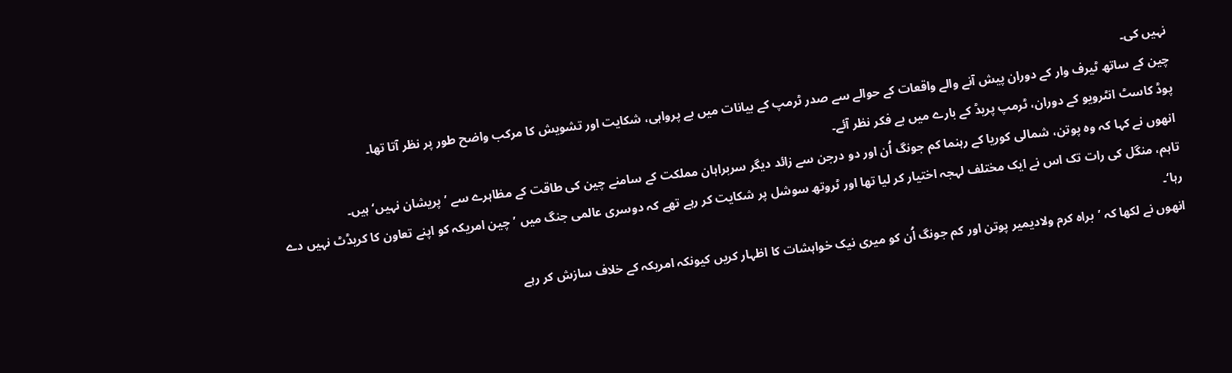نہیں کی۔
چین کے ساتھ ٹیرف وار کے دوران پیش آنے والے واقعات کے حوالے سے صدر ٹرمپ کے بیانات میں بے پرواہی، شکایت اور تشویش کا مرکب واضح طور پر نظر آتا تھا۔
پوڈ کاسٹ انٹرویو کے دوران، ٹرمپ پریڈ کے بارے میں بے فکر نظر آئے۔
انھوں نے کہا کہ وہ پوتن، شمالی کوریا کے رہنما کم جونگ اُن اور دو درجن سے زائد دیگر سربراہان مملکت کے سامنے چین کی طاقت کے مظاہرے سے ’پریشان نہیں‘ ہیں۔
تاہم، منگل کی رات تک اس نے ایک مختلف لہجہ اختیار کر لیا تھا اور ٹروتھ سوشل پر شکایت کر رہے تھے کہ دوسری عالمی جنگ میں ’چین امریکہ کو اپنے تعاون کا کریڈٹ نہیں دے رہا‘۔
انھوں نے لکھا کہ ’براہ کرم ولادیمیر پوتن اور کم جونگ اُن کو میری نیک خواہشات کا اظہار کریں کیونکہ امریکہ کے خلاف سازش کر رہے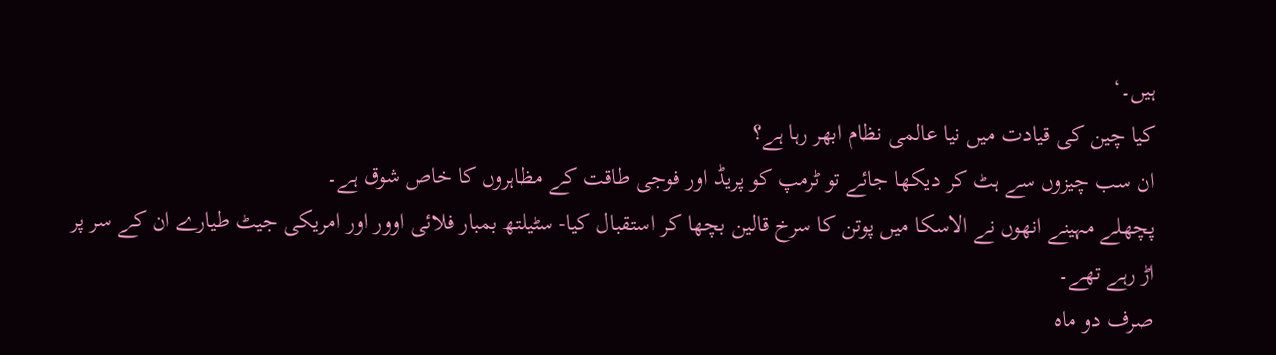ہیں۔‘
کیا چین کی قیادت میں نیا عالمی نظام ابھر رہا ہے؟
ان سب چیزوں سے ہٹ کر دیکھا جائے تو ٹرمپ کو پریڈ اور فوجی طاقت کے مظاہروں کا خاص شوق ہے۔
پچھلے مہینے انھوں نے الاسکا میں پوتن کا سرخ قالین بچھا کر استقبال کیا- سٹیلتھ بمبار فلائی اوور اور امریکی جیٹ طیارے ان کے سر پر اڑ رہے تھے۔
صرف دو ماہ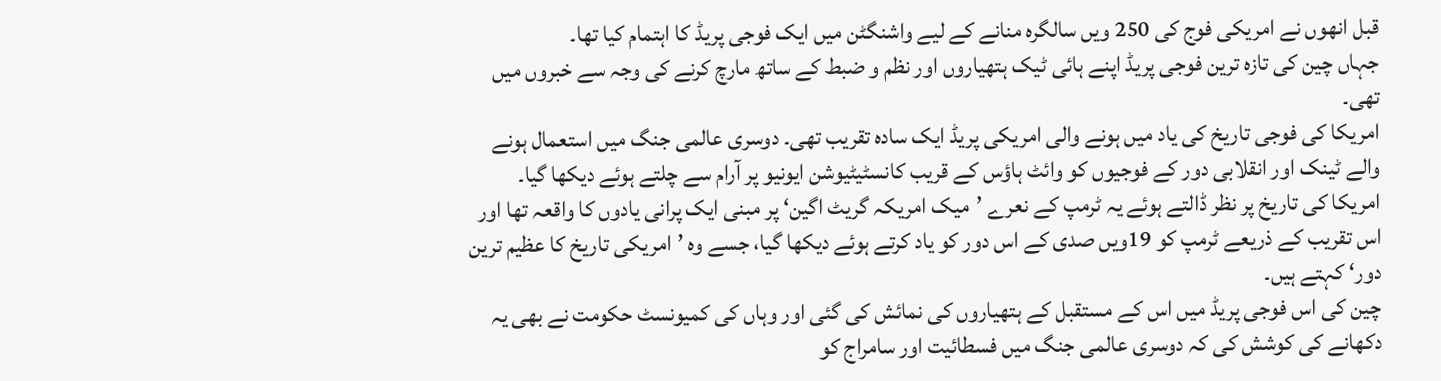قبل انھوں نے امریکی فوج کی 250 ویں سالگرہ منانے کے لیے واشنگٹن میں ایک فوجی پریڈ کا اہتمام کیا تھا۔
جہاں چین کی تازہ ترین فوجی پریڈ اپنے ہائی ٹیک ہتھیاروں اور نظم و ضبط کے ساتھ مارچ کرنے کی وجہ سے خبروں میں تھی۔
امریکا کی فوجی تاریخ کی یاد میں ہونے والی امریکی پریڈ ایک سادہ تقریب تھی۔ دوسری عالمی جنگ میں استعمال ہونے والے ٹینک اور انقلابی دور کے فوجیوں کو وائٹ ہاؤس کے قریب کانسٹیٹیوشن ایونیو پر آرام سے چلتے ہوئے دیکھا گیا۔
امریکا کی تاریخ پر نظر ڈالتے ہوئے یہ ٹرمپ کے نعرے ’میک امریکہ گریٹ اگین‘ پر مبنی ایک پرانی یادوں کا واقعہ تھا اور اس تقریب کے ذریعے ٹرمپ کو 19ویں صدی کے اس دور کو یاد کرتے ہوئے دیکھا گیا، جسے وہ ’امریکی تاریخ کا عظیم ترین دور‘ کہتے ہیں۔
چین کی اس فوجی پریڈ میں اس کے مستقبل کے ہتھیاروں کی نمائش کی گئی اور وہاں کی کمیونسٹ حکومت نے بھی یہ دکھانے کی کوشش کی کہ دوسری عالمی جنگ میں فسطائیت اور سامراج کو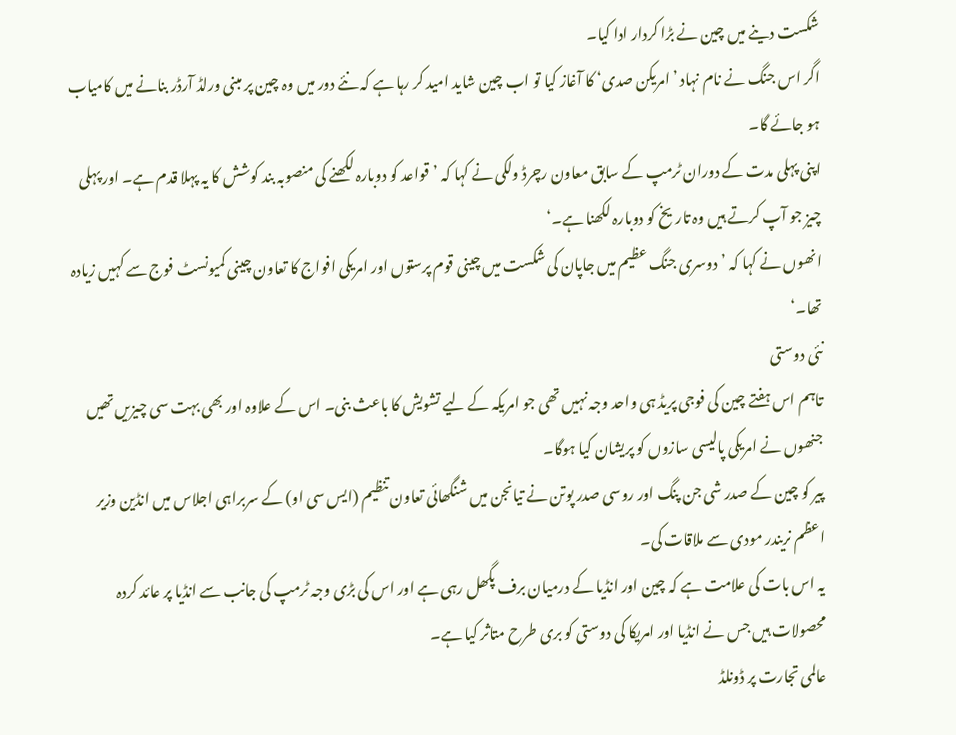شکست دینے میں چین نے بڑا کردار ادا کیا۔
اگر اس جنگ نے نام نہاد ’امریکن صدی‘ کا آغاز کیا تو اب چین شاید امید کر رہا ہے کہ نئے دور میں وہ چین پر مبنی ورلڈ آرڈر بنانے میں کامیاب ہو جائے گا۔
اپنی پہلی مدت کے دوران ٹرمپ کے سابق معاون رچرڈ ولکی نے کہا کہ ’قواعد کو دوبارہ لکھنے کی منصوبہ بند کوشش کا یہ پہلا قدم ہے۔ اور پہلی چیز جو آپ کرتے ہیں وہ تاریخ کو دوبارہ لکھنا ہے۔‘
انھوں نے کہا کہ ’دوسری جنگ عظیم میں جاپان کی شکست میں چینی قوم پرستوں اور امریکی افواج کا تعاون چینی کمیونسٹ فوج سے کہیں زیادہ تھا۔‘
نئی دوستی
تاہم اس ہفتے چین کی فوجی پریڈ ہی واحد وجہ نہیں تھی جو امریکہ کے لیے تشویش کا باعث بنی۔ اس کے علاوہ اور بھی بہت سی چیزیں تھیں جنھوں نے امریکی پالیسی سازوں کو پریشان کیا ہوگا۔
پیر کو چین کے صدر شی جن پنگ اور روسی صدر پوتن نے تیانجن میں شنگھائی تعاون تنظیم (ایس سی او) کے سربراہی اجلاس میں انڈین وزیر اعظم نریندر مودی سے ملاقات کی۔
یہ اس بات کی علامت ہے کہ چین اور انڈیا کے درمیان برف پگھل رہی ہے اور اس کی بڑی وجہ ٹرمپ کی جانب سے انڈیا پر عائد کردہ محصولات ہیں جس نے انڈیا اور امریکا کی دوستی کو بری طرح متاثر کیا ہے۔
عالمی تجارت پر ڈونلڈ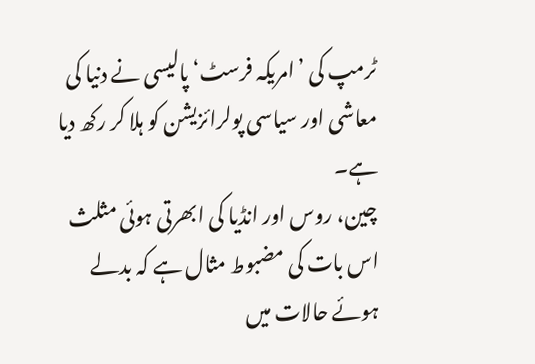ٹرمپ کی ’امریکہ فرسٹ‘ پالیسی نے دنیا کی معاشی اور سیاسی پولرائزیشن کو ہلا کر رکھ دیا ہے۔
چین، روس اور انڈیا کی ابھرتی ہوئی مثلث اس بات کی مضبوط مثال ہے کہ بدلے ہوئے حالات میں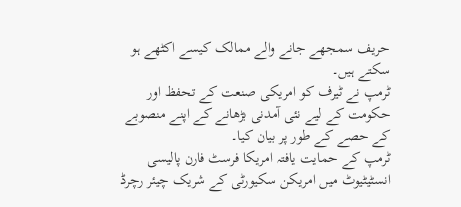حریف سمجھے جانے والے ممالک کیسے اکٹھے ہو سکتے ہیں۔
ٹرمپ نے ٹیرف کو امریکی صنعت کے تحفظ اور حکومت کے لیے نئی آمدنی بڑھانے کے اپنے منصوبے کے حصے کے طور پر بیان کیا۔
ٹرمپ کے حمایت یافتہ امریکا فرسٹ فارن پالیسی انسٹیٹیوٹ میں امریکن سکیورٹی کے شریک چیئر رچرڈ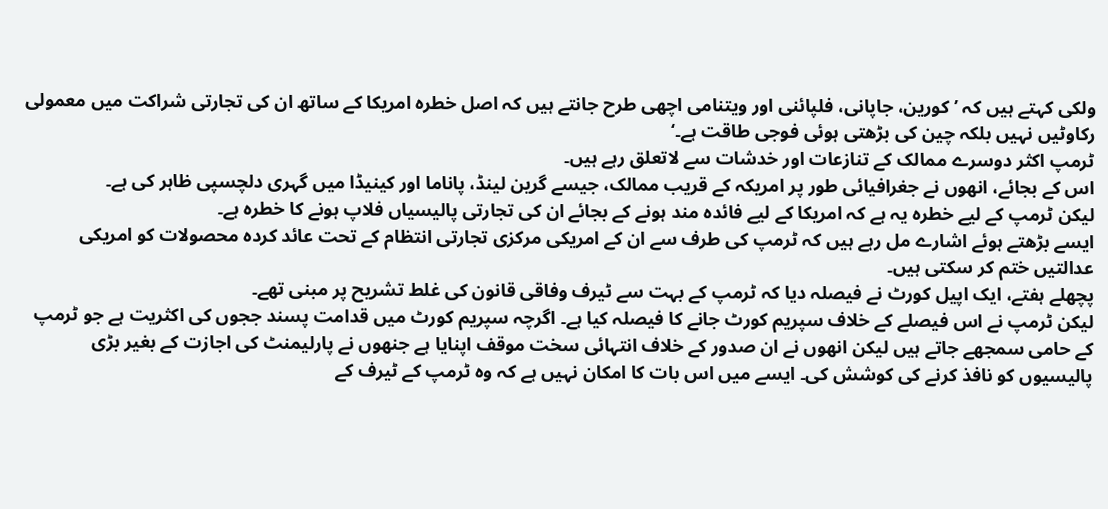ولکی کہتے ہیں کہ ’کورین، جاپانی، فلپائنی اور ویتنامی اچھی طرح جانتے ہیں کہ اصل خطرہ امریکا کے ساتھ ان کی تجارتی شراکت میں معمولی رکاوٹیں نہیں بلکہ چین کی بڑھتی ہوئی فوجی طاقت ہے۔‘
ٹرمپ اکثر دوسرے ممالک کے تنازعات اور خدشات سے لاتعلق رہے ہیں۔
اس کے بجائے، انھوں نے جغرافیائی طور پر امریکہ کے قریب ممالک، جیسے گرین لینڈ، پاناما اور کینیڈا میں گہری دلچسپی ظاہر کی ہے۔
لیکن ٹرمپ کے لیے خطرہ یہ ہے کہ امریکا کے لیے فائدہ مند ہونے کے بجائے ان کی تجارتی پالیسیاں فلاپ ہونے کا خطرہ ہے۔
ایسے بڑھتے ہوئے اشارے مل رہے ہیں کہ ٹرمپ کی طرف سے ان کے امریکی مرکزی تجارتی انتظام کے تحت عائد کردہ محصولات کو امریکی عدالتیں ختم کر سکتی ہیں۔
پچھلے ہفتے، ایک اپیل کورٹ نے فیصلہ دیا کہ ٹرمپ کے بہت سے ٹیرف وفاقی قانون کی غلط تشریح پر مبنی تھے۔
لیکن ٹرمپ نے اس فیصلے کے خلاف سپریم کورٹ جانے کا فیصلہ کیا ہے۔ اگرچہ سپریم کورٹ میں قدامت پسند ججوں کی اکثریت ہے جو ٹرمپ کے حامی سمجھے جاتے ہیں لیکن انھوں نے ان صدور کے خلاف انتہائی سخت موقف اپنایا ہے جنھوں نے پارلیمنٹ کی اجازت کے بغیر بڑی پالیسیوں کو نافذ کرنے کی کوشش کی۔ ایسے میں اس بات کا امکان نہیں ہے کہ وہ ٹرمپ کے ٹیرف کے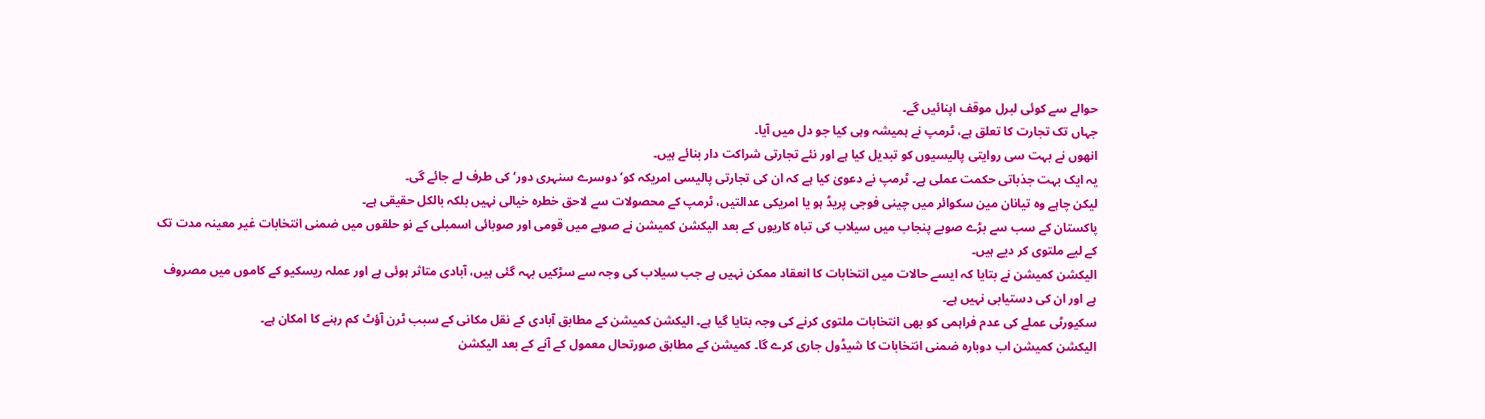حوالے سے کوئی لبرل موقف اپنائیں گے۔
جہاں تک تجارت کا تعلق ہے، ٹرمپ نے ہمیشہ وہی کیا جو دل میں آیا۔
انھوں نے بہت سی روایتی پالیسیوں کو تبدیل کیا ہے اور نئے تجارتی شراکت دار بنائے ہیں۔
یہ ایک بہت جذباتی حکمت عملی ہے۔ ٹرمپ نے دعویٰ کیا ہے کہ ان کی تجارتی پالیسی امریکہ کو’دوسرے سنہری دور‘ کی طرف لے جائے گی۔
لیکن چاہے وہ تیانان مین سکوائر میں چینی فوجی پریڈ ہو یا امریکی عدالتیں، ٹرمپ کے محصولات سے لاحق خطرہ خیالی نہیں بلکہ بالکل حقیقی ہے۔
پاکستان کے سب سے بڑے صوبے پنجاب میں سیلاب کی تباہ کاریوں کے بعد الیکشن کمیشن نے صوبے میں قومی اور صوبائی اسمبلی کے نو حلقوں میں ضمنی انتخابات غیر معینہ مدت تک کے لیے ملتوی کر دیے ہیں۔
الیکشن کمیشن نے بتایا کہ ایسے حالات میں انتخابات کا انعقاد ممکن نہیں ہے جب سیلاب کی وجہ سے سڑکیں بہہ گئی ہیں، آبادی متاثر ہوئی ہے اور عملہ ریسکیو کے کاموں میں مصروف ہے اور ان کی دستیابی نہیں ہے۔
سکیورٹی عملے کی عدم فراہمی کو بھی انتخابات ملتوی کرنے کی وجہ بتایا گیا ہے۔ الیکشن کمیشن کے مطابق آبادی کے نقل مکانی کے سبب ٹرن آؤٹ کم رہنے کا امکان ہے۔
الیکشن کمیشن اب دوبارہ ضمنی انتخابات کا شیڈول جاری کرے گا۔ کمیشن کے مطابق صورتحال معمول کے آنے کے بعد الیکشن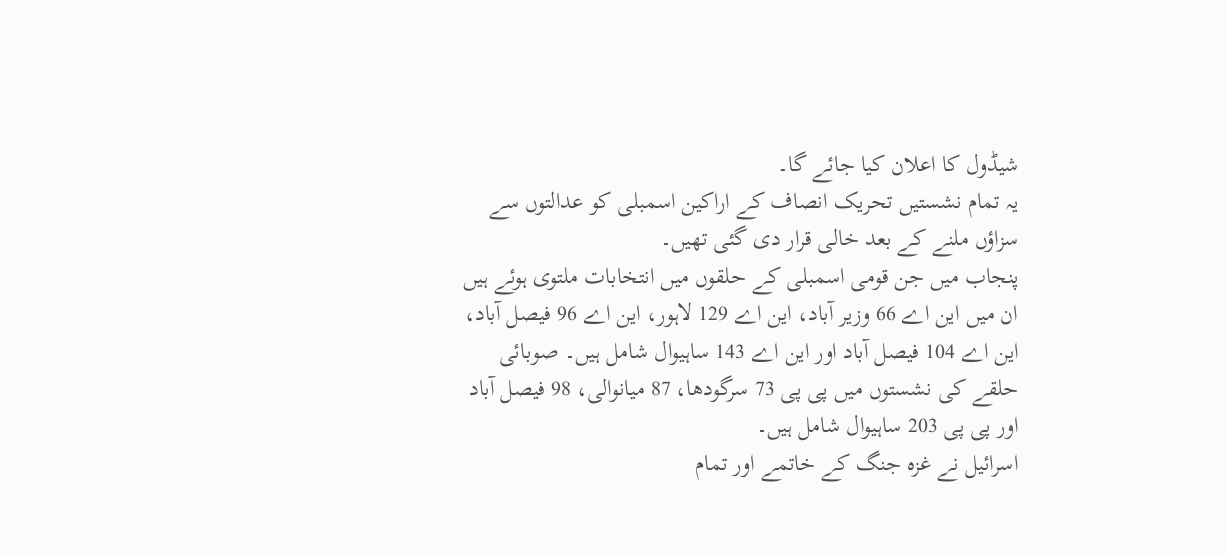شیڈول کا اعلان کیا جائے گا۔
یہ تمام نشستیں تحریک انصاف کے اراکین اسمبلی کو عدالتوں سے سزاؤں ملنے کے بعد خالی قرار دی گئی تھیں۔
پنجاب میں جن قومی اسمبلی کے حلقوں میں انتخابات ملتوی ہوئے ہیں ان میں این اے 66 وزیر آباد، این اے 129 لاہور، این اے 96 فیصل آباد، این اے 104 فیصل آباد اور این اے 143 ساہیوال شامل ہیں۔ صوبائی حلقے کی نشستوں میں پی پی 73 سرگودھا، 87 میانوالی، 98 فیصل آباد اور پی پی 203 ساہیوال شامل ہیں۔
اسرائیل نے غزہ جنگ کے خاتمے اور تمام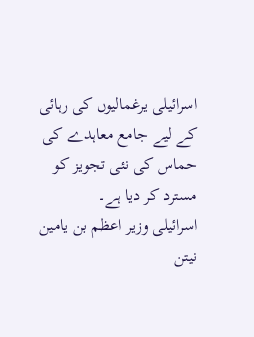اسرائیلی یرغمالیوں کی رہائی کے لیے جامع معاہدے کی حماس کی نئی تجویز کو مسترد کر دیا ہے۔
اسرائیلی وزیر اعظم بن یامین نیتن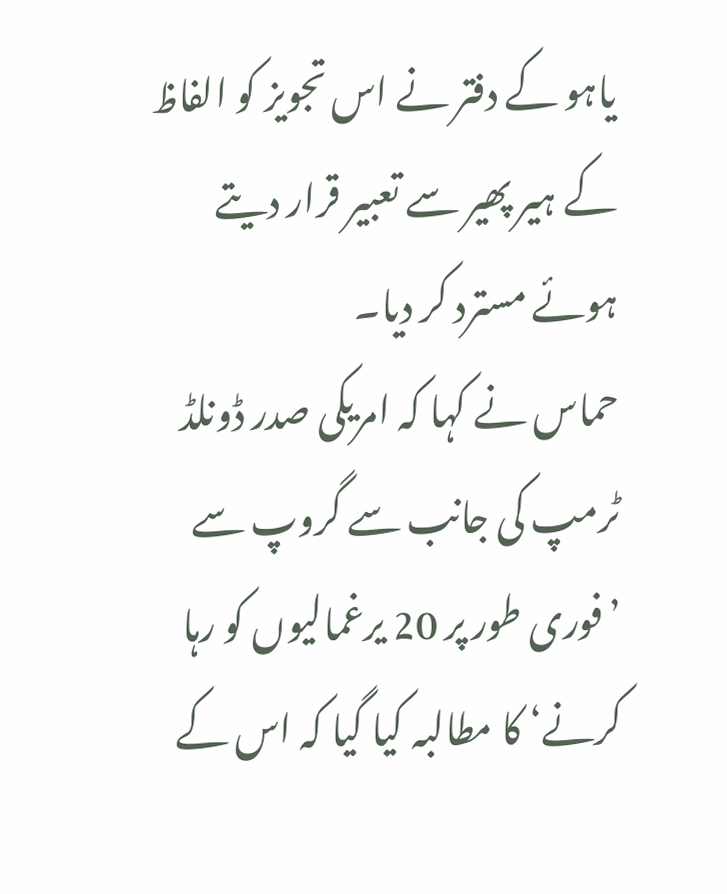یاہو کے دفتر نے اس تجویز کو الفاظ کے ہیر پھیر سے تعبیر قرار دیتے ہوئے مسترد کر دیا۔
حماس نے کہا کہ امریکی صدر ڈونلڈ ٹرمپ کی جانب سے گروپ سے ’فوری طور پر 20 یرغمالیوں کو رہا کرنے‘ کا مطالبہ کیا گیا کہ اس کے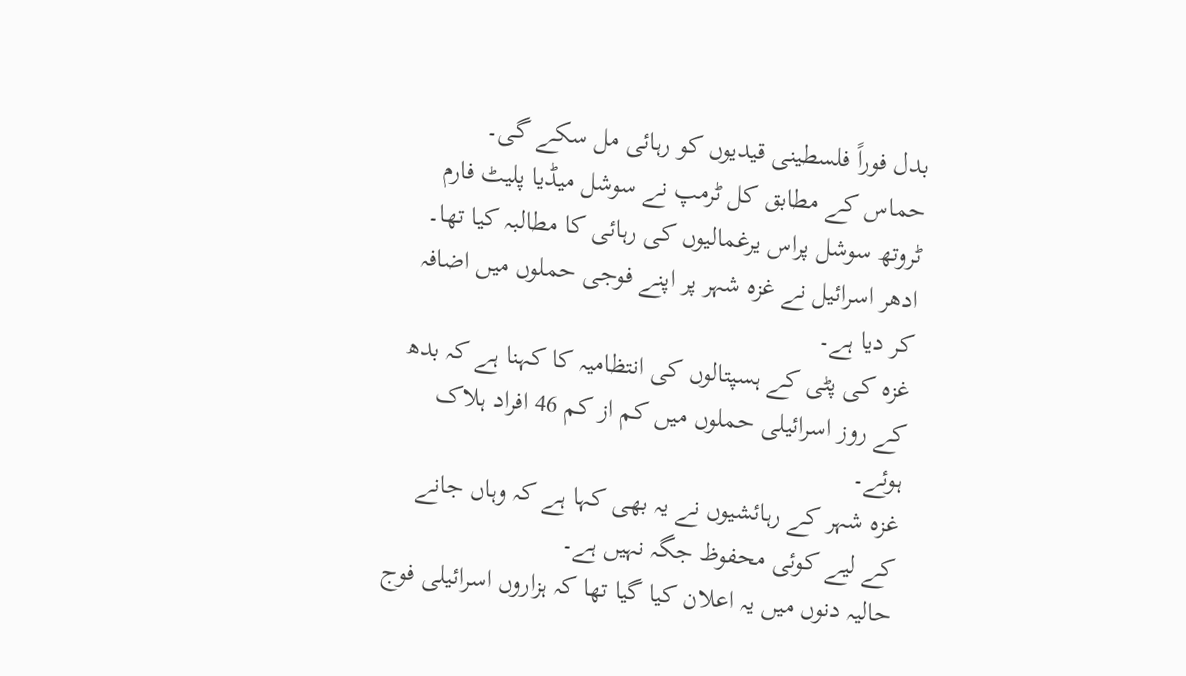بدل فوراً فلسطینی قیدیوں کو رہائی مل سکے گی۔
حماس کے مطابق کل ٹرمپ نے سوشل میڈیا پلیٹ فارم ٹروتھ سوشل پراس یرغمالیوں کی رہائی کا مطالبہ کیا تھا۔
ادھر اسرائیل نے غزہ شہر پر اپنے فوجی حملوں میں اضافہ کر دیا ہے۔
غزہ کی پٹی کے ہسپتالوں کی انتظامیہ کا کہنا ہے کہ بدھ کے روز اسرائیلی حملوں میں کم از کم 46 افراد ہلاک ہوئے۔
غزہ شہر کے رہائشیوں نے یہ بھی کہا ہے کہ وہاں جانے کے لیے کوئی محفوظ جگہ نہیں ہے۔
حالیہ دنوں میں یہ اعلان کیا گیا تھا کہ ہزاروں اسرائیلی فوج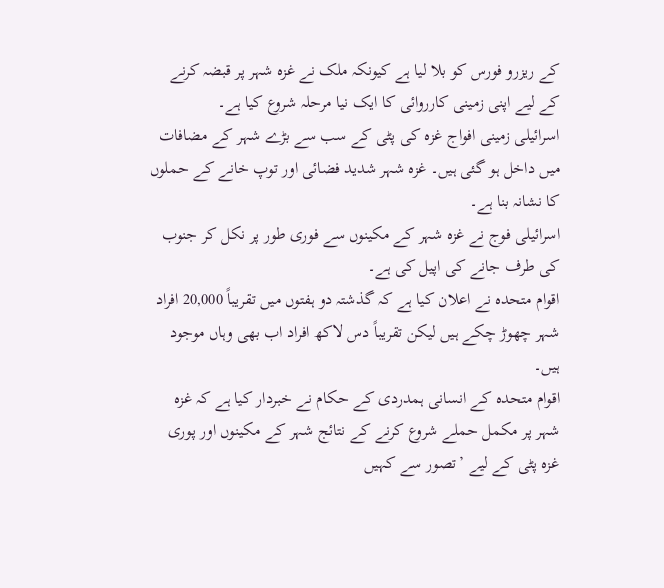کے ریزرو فورس کو بلا لیا ہے کیونکہ ملک نے غزہ شہر پر قبضہ کرنے کے لیے اپنی زمینی کارروائی کا ایک نیا مرحلہ شروع کیا ہے۔
اسرائیلی زمینی افواج غزہ کی پٹی کے سب سے بڑے شہر کے مضافات میں داخل ہو گئی ہیں۔ غزہ شہر شدید فضائی اور توپ خانے کے حملوں کا نشانہ بنا ہے۔
اسرائیلی فوج نے غزہ شہر کے مکینوں سے فوری طور پر نکل کر جنوب کی طرف جانے کی اپیل کی ہے۔
اقوام متحدہ نے اعلان کیا ہے کہ گذشتہ دو ہفتوں میں تقریباً 20,000 افراد شہر چھوڑ چکے ہیں لیکن تقریباً دس لاکھ افراد اب بھی وہاں موجود ہیں۔
اقوام متحدہ کے انسانی ہمدردی کے حکام نے خبردار کیا ہے کہ غزہ شہر پر مکمل حملے شروع کرنے کے نتائج شہر کے مکینوں اور پوری غزہ پٹی کے لیے ’تصور سے کہیں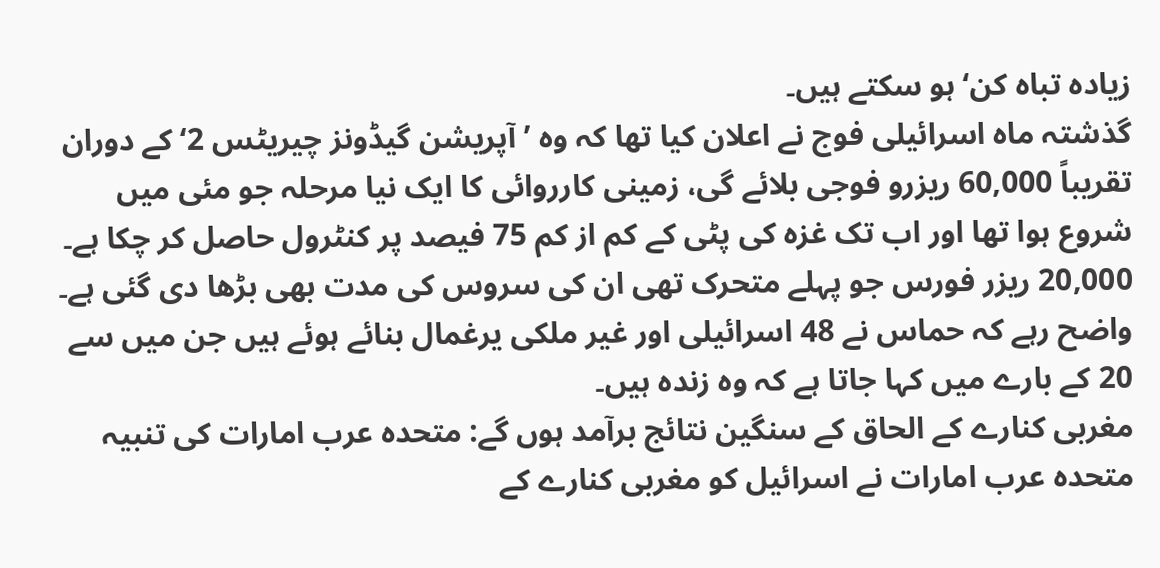زیادہ تباہ کن‘ ہو سکتے ہیں۔
گذشتہ ماہ اسرائیلی فوج نے اعلان کیا تھا کہ وہ ’آپریشن گیڈونز چیریٹس 2‘ کے دوران تقریباً 60,000 ریزرو فوجی بلائے گی، زمینی کارروائی کا ایک نیا مرحلہ جو مئی میں شروع ہوا تھا اور اب تک غزہ کی پٹی کے کم از کم 75 فیصد پر کنٹرول حاصل کر چکا ہے۔
20,000 ریزر فورس جو پہلے متحرک تھی ان کی سروس کی مدت بھی بڑھا دی گئی ہے۔
واضح رہے کہ حماس نے 48 اسرائیلی اور غیر ملکی یرغمال بنائے ہوئے ہیں جن میں سے 20 کے بارے میں کہا جاتا ہے کہ وہ زندہ ہیں۔
مغربی کنارے کے الحاق کے سنگین نتائج برآمد ہوں گے: متحدہ عرب امارات کی تنبیہ
متحدہ عرب امارات نے اسرائیل کو مغربی کنارے کے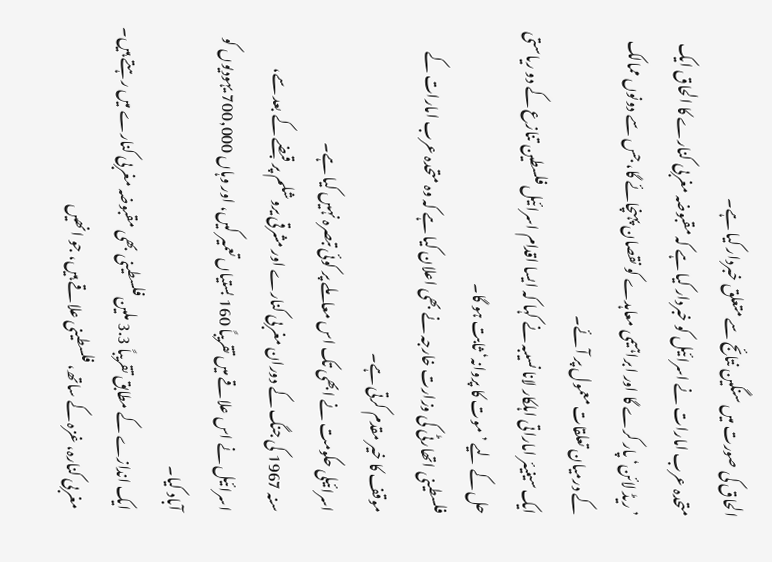الحاق کی صورت میں سنگین نتائج سے متعلق خبردار کیا ہے۔
متحدہ عرب امارات نے اسرائیل کو خبردار کیا ہے کہ مقبوضہ مغربی کنارے کا الحاق ایک ’ریڈ لائن‘ پار کرے گا اور ابراہیمی معاہدے کو نقصان پہنچائے گا، جس سے دونوں ممالک کے درمیان تعلقات معمول پر آئے۔
ایک سینیئر اماراتی اہلکار لانا نسیبہ نے کہا کہ ایسا اقدام اسرائیل فلسطین تنازع کے دو ریاستی حل کے لیے ’موت کا پروانہ‘ ثابت ہو گا۔
فلسطینی اتھارٹی کی وزارت خارجہ نے بھی اعلان کیا ہے کہ وہ متحدہ عرب امارات کے موقف کا خیر مقدم کرتی ہے۔
اسرائیلی حکومت نے ابھی تک اس معاملے پر کوئی تبصرہ نہیں کیا ہے۔
سنہ 1967 کی جنگ کے دوران مغربی کنارے اور مشرقی یروشلم پر قبضے کے بعد سے، اسرائیل نے اس علاقے میں تقریباً 160 بستیاں تعمیر کیں، اور وہاں 700,000 یہودیوں کو آباد کیا۔
ایک اندازے کے مطابق تقریباً 3.3 ملین فلسطینی بھی مقبوضہ مغربی کنارے میں رہتے ہیں۔ مغربی کنارہ، غزہ کے ساتھ، فلسطینی علاقے ہیں، جو انھیں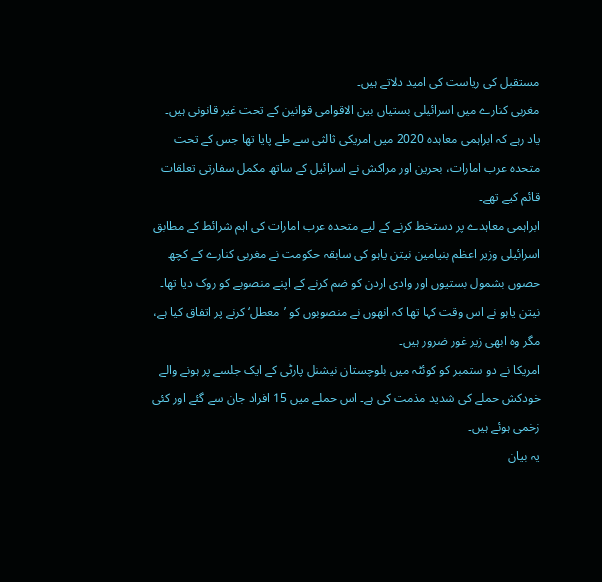مستقبل کی ریاست کی امید دلاتے ہیں۔
مغربی کنارے میں اسرائیلی بستیاں بین الاقوامی قوانین کے تحت غیر قانونی ہیں۔
یاد رہے کہ ابراہمی معاہدہ 2020 میں امریکی ثالثی سے طے پایا تھا جس کے تحت متحدہ عرب امارات، بحرین اور مراکش نے اسرائیل کے ساتھ مکمل سفارتی تعلقات قائم کیے تھے۔
ابراہمی معاہدے پر دستخط کرنے کے لیے متحدہ عرب امارات کی اہم شرائط کے مطابق اسرائیلی وزیر اعظم بنیامین نیتن یاہو کی سابقہ حکومت نے مغربی کنارے کے کچھ حصوں بشمول بستیوں اور وادی اردن کو ضم کرنے کے اپنے منصوبے کو روک دیا تھا۔
نیتن یاہو نے اس وقت کہا تھا کہ انھوں نے منصوبوں کو ’معطل‘ کرنے پر اتفاق کیا ہے، مگر وہ ابھی زیر غور ضرور ہیں۔
امریکا نے دو ستمبر کو کوئٹہ میں بلوچستان نیشنل پارٹی کے ایک جلسے پر ہونے والے خودکش حملے کی شدید مذمت کی ہے۔ اس حملے میں 15 افراد جان سے گئے اور کئی زخمی ہوئے ہیں۔
یہ بیان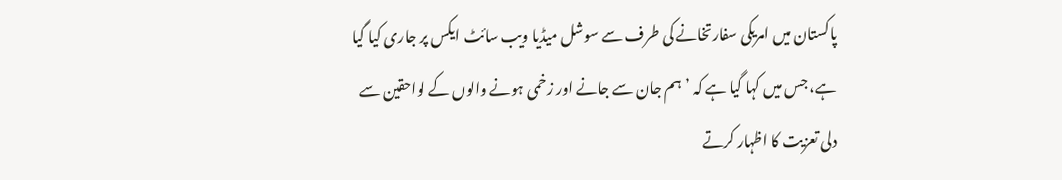پاکستان میں امریکی سفارتخانے کی طرف سے سوشل میڈیا ویب سائٹ ایکس پر جاری کیا گیا ہے، جس میں کہا گیا ہے کہ ’ہم جان سے جانے اور زخمی ہونے والوں کے لواحقین سے دلی تعزیت کا اظہار کرتے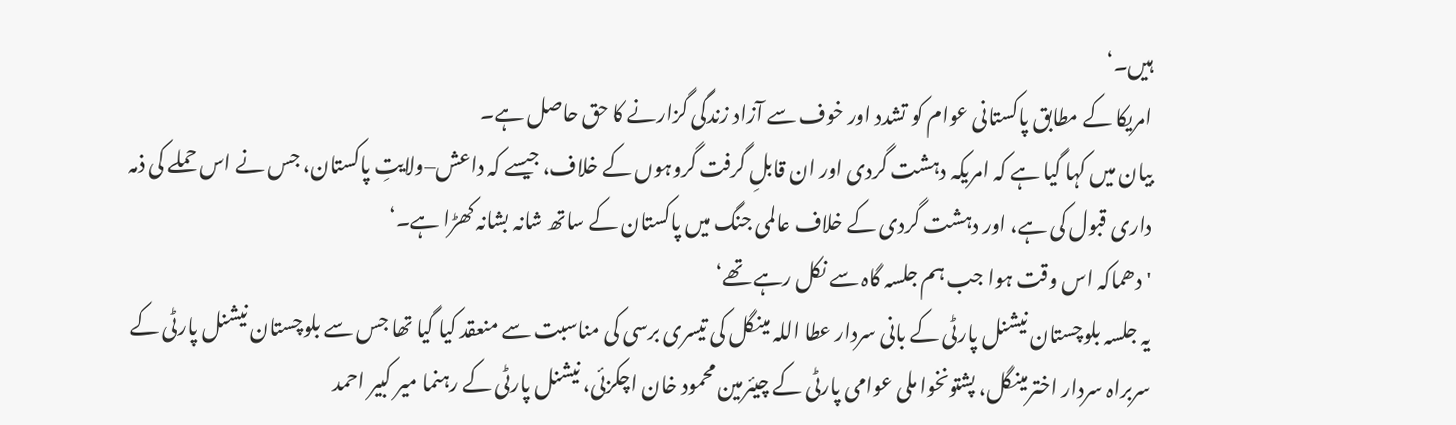ہیں۔‘
امریکا کے مطابق پاکستانی عوام کو تشدد اور خوف سے آزاد زندگی گزارنے کا حق حاصل ہے۔
بیان میں کہا گیا ہے کہ امریکہ دہشت گردی اور ان قابلِ گرفت گروہوں کے خلاف، جیسے کہ داعش–ولایتِ پاکستان، جس نے اس حملے کی ذمہ داری قبول کی ہے، اور دہشت گردی کے خلاف عالمی جنگ میں پاکستان کے ساتھ شانہ بشانہ کھڑا ہے۔‘
'دھماکہ اس وقت ہوا جب ہم جلسہ گاہ سے نکل رہے تھے‘
یہ جلسہ بلوچستان نیشنل پارٹی کے بانی سردار عطا اللہ مینگل کی تیسری برسی کی مناسبت سے منعقد کیا گیا تھا جس سے بلوچستان نیشنل پارٹی کے سربراہ سردار اخترمینگل، پشتونخوا ملی عوامی پارٹی کے چیئرمین محمود خان اچکزئی، نیشنل پارٹی کے رہنما میر کبیر احمد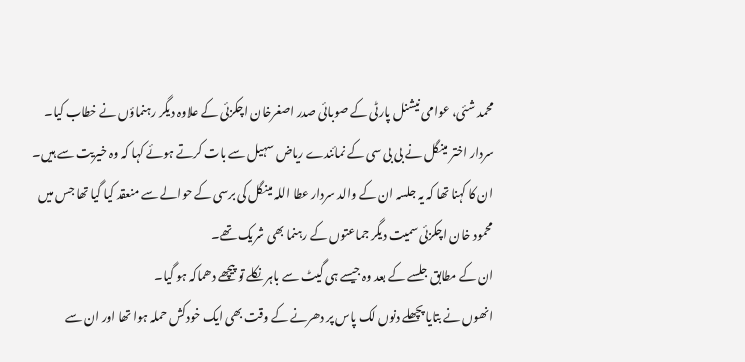محمد شئی، عوامی نیشنل پارٹی کے صوبائی صدر اصغرخان اچکزئی کے علاوہ دیگر رہنماؤں نے خطاب کیا۔
سردار اختر مینگل نے بی بی سی کے نمائندے ریاض سہیل سے بات کرتے ہوئے کہا کہ وہ خیریت سے ہیں۔
ان کا کہنا تھا کہ یہ جلسہ ان کے والد سردار عطا اللہ مینگل کی برسی کے حوالے سے منعقد کیا گیا تھا جس میں محمود خان اچکزئی سمیت دیگر جماعتوں کے رہنما بھی شریک تھے۔
ان کے مطابق جلسے کے بعد وہ جیسے ہی گیٹ سے باہر نکلے تو پیچھے دھماکہ ہو گیا۔
انھوں نے بتایا پچھلے دنوں لک پاس پر دھرنے کے وقت بھی ایک خودکش حملہ ہوا تھا اور ان سے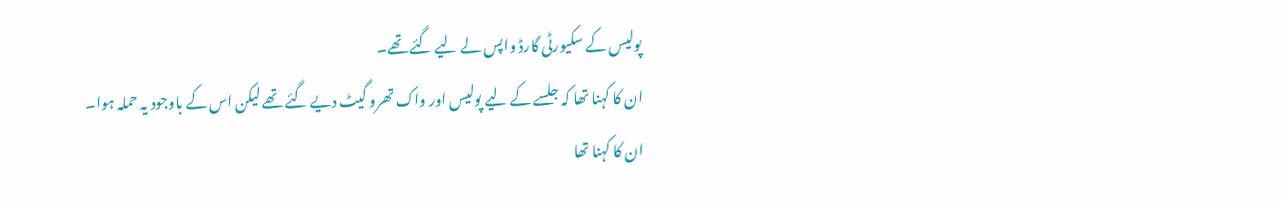پولیس کے سکیورٹی گارڈ واپس لے لیے گئے تھے۔
ان کا کہنا تھا کہ جلسے کے لیے پولیس اور واک تھرو گیٹ دیے گئے تھے لیکن اس کے باوجود یہ حملہ ہوا۔
ان کا کہنا تھا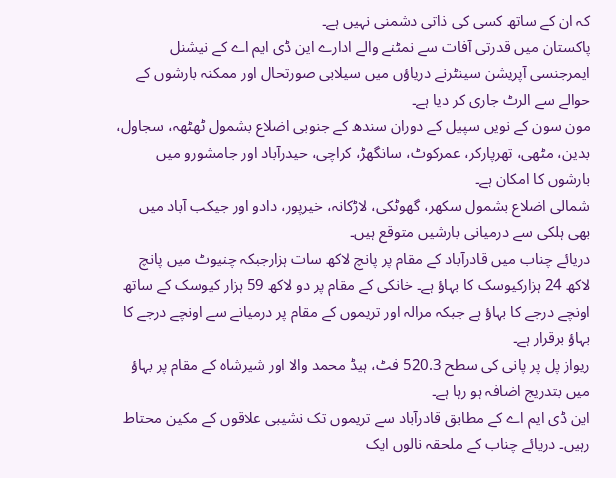کہ ان کے ساتھ کسی کی ذاتی دشمنی نہیں ہے۔
پاکستان میں قدرتی آفات سے نمٹنے والے ادارے این ڈی ایم اے کے نیشنل ایمرجنسی آپریشن سینٹرنے دریاؤں میں سیلابی صورتحال اور ممکنہ بارشوں کے حوالے سے الرٹ جاری کر دیا ہے۔
مون سون کے نویں سپیل کے دوران سندھ کے جنوبی اضلاع بشمول ٹھٹھہ، سجاول، بدین، مٹھی، تھرپارکر، عمرکوٹ، سانگھڑ، کراچی، حیدرآباد اور جامشورو میں بارشوں کا امکان ہے۔
شمالی اضلاع بشمول سکھر، گھوٹکی، لاڑکانہ، خیرپور، دادو اور جیکب آباد میں بھی ہلکی سے درمیانی بارشیں متوقع ہیں۔
دریائے چناب میں قادرآباد کے مقام پر پانچ لاکھ سات ہزارجبکہ چنیوٹ میں پانچ لاکھ 24 ہزارکیوسک کا بہاؤ ہے۔ خانکی کے مقام پر دو لاکھ 59 ہزار کیوسک کے ساتھ اونچے درجے کا بہاؤ ہے جبکہ مرالہ اور تریموں کے مقام پر درمیانے سے اونچے درجے کا بہاؤ برقرار ہے۔
ریواز پل پر پانی کی سطح 520.3 فٹ، ہیڈ محمد والا اور شیرشاہ کے مقام پر بہاؤ میں بتدریج اضافہ ہو رہا ہے۔
این ڈی ایم اے کے مطابق قادرآباد سے تریموں تک نشیبی علاقوں کے مکین محتاط رہیں۔ دریائے چناب کے ملحقہ نالوں ایک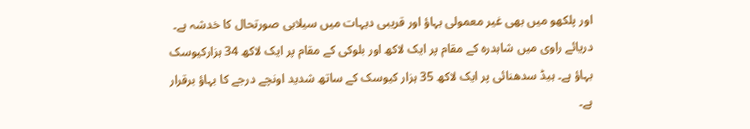اور پلکھو میں بھی غیر معمولی بہاؤ اور قریبی دیہات میں سیلابی صورتحال کا خدشہ ہے۔
دریائے راوی میں شاہدرہ کے مقام پر ایک لاکھ اور بلوکی کے مقام پر ایک لاکھ 34 ہزارکیوسک بہاؤ ہے۔ ہیڈ سدھنائی پر ایک لاکھ 35 ہزار کیوسک کے ساتھ شدید اونچے درجے کا بہاؤ برقرار ہے۔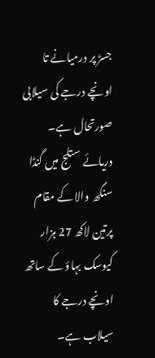جسڑ پر درمیانے تا اونچے درجے کی سیلابی صورتحال ہے۔ دریائے ستلج میں گنڈا سنگھ والا کے مقام پرتین لاکھ 27 ہزار کیوسک بہاؤ کے ساتھ اونچے درجے کا سیلاب ہے۔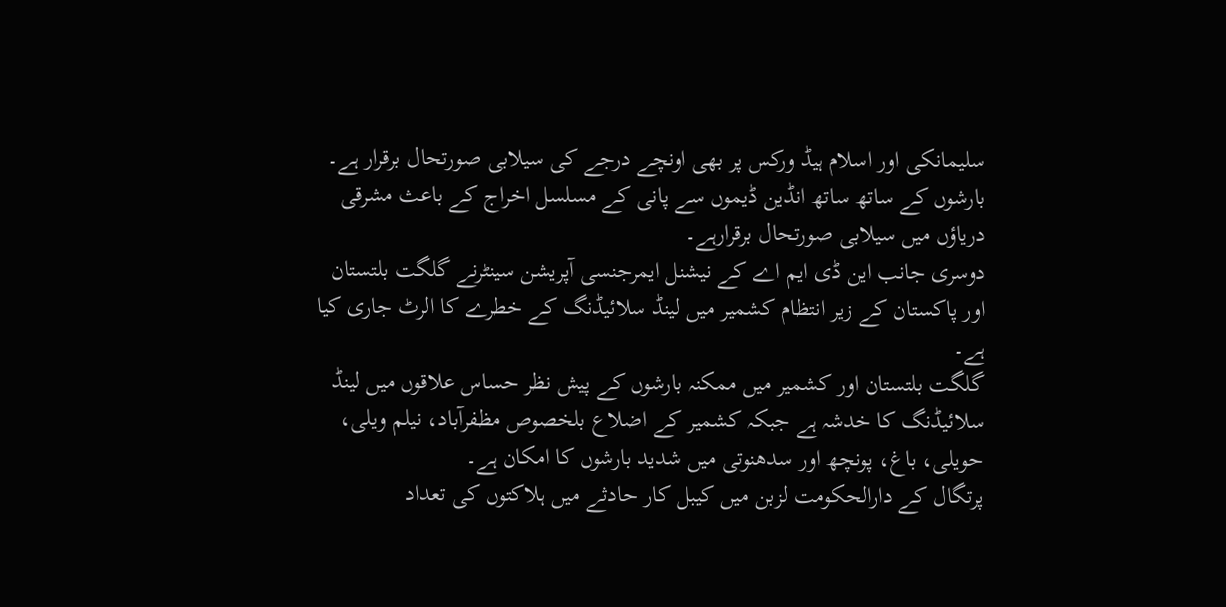سلیمانکی اور اسلام ہیڈ ورکس پر بھی اونچے درجے کی سیلابی صورتحال برقرار ہے۔
بارشوں کے ساتھ ساتھ انڈین ڈیموں سے پانی کے مسلسل اخراج کے باعث مشرقی دریاؤں میں سیلابی صورتحال برقرارہے۔
دوسری جانب این ڈی ایم اے کے نیشنل ایمرجنسی آپریشن سینٹرنے گلگت بلتستان اور پاکستان کے زیر انتظام کشمیر میں لینڈ سلائیڈنگ کے خطرے کا الرٹ جاری کیا ہے۔
گلگت بلتستان اور کشمیر میں ممکنہ بارشوں کے پیش نظر حساس علاقوں میں لینڈ سلائیڈنگ کا خدشہ ہے جبکہ کشمیر کے اضلاع بلخصوص مظفرآباد، نیلم ویلی، حویلی، باغ، پونچھ اور سدھنوتی میں شدید بارشوں کا امکان ہے۔
پرتگال کے دارالحکومت لزبن میں کیبل کار حادثے میں ہلاکتوں کی تعداد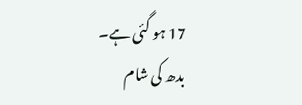17 ہو گئی ہے۔
بدھ کی شام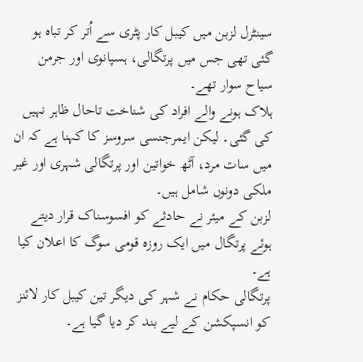سینٹرل لزبن میں کیبل کار پٹری سے اُتر کر تباہ ہو گئی تھی جس میں پرتگالی، ہسپانوی اور جرمن سیاح سوار تھے۔
ہلاک ہونے والے افراد کی شناخت تاحال ظاہر نہیں کی گئی۔ لیکن ایمرجنسی سروسز کا کہنا ہے کہ ان میں سات مرد، آٹھ خواتین اور پرتگالی شہری اور غیر ملکی دونوں شامل ہیں۔
لزبن کے میئر نے حادثے کو افسوسناک قرار دیتے ہوئے پرتگال میں ایک روزہ قومی سوگ کا اعلان کیا ہے۔
پرتگالی حکام نے شہر کی دیگر تین کیبل کار لائنز کو انسپکشن کے لیے بند کر دیا گیا ہے۔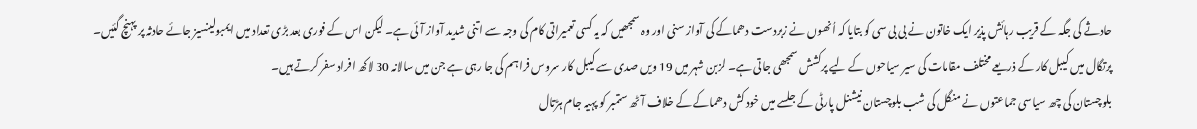حادثے کی جگہ کے قریب رہائش پذیر ایک خاتون نے بی بی سی کو بتایا کہ اُنھوں نے زبردست دھماکے کی آواز سنی اور وہ سمجھیں کہ یہ کسی تعمیراتی کام کی وجہ سے اتنی شدید آواز آئی ہے۔ لیکن اس کے فوری بعد بڑی تعداد میں ایمبولینسیز جائے حادثہ پر پہنچ گئیں۔
پرتگال میں کیبل کار کے ذریعے مختلف مقامات کی سیر سیاحوں کے لیے پرکشش سمجھی جاتی ہے۔ لزبن شہر میں 19 ویں صدی سے کیبل کار سروس فراہم کی جا رہی ہے جن میں سالانہ 30 لاکھ افراد سفر کرتے ہیں۔
بلوچستان کی چھ سیاسی جماعتوں نے منگل کی شب بلوچستان نیشنل پارٹی کے جلسے میں خود کش دھماکے کے خلاف آٹھ ستمبر کو پہیہ جام ہڑتال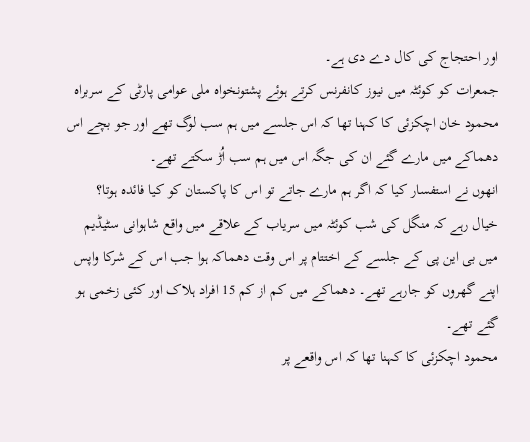اور احتجاج کی کال دے دی ہے۔
جمعرات کو کوئٹہ میں نیوز کانفرنس کرتے ہوئے پشتونخواہ ملی عوامی پارٹی کے سربراہ محمود خان اچکزئی کا کہنا تھا کہ اس جلسے میں ہم سب لوگ تھے اور جو بچے اس دھماکے میں مارے گئے ان کی جگہ اس میں ہم سب اُڑ سکتے تھے۔
انھوں نے استفسار کیا کہ اگر ہم مارے جاتے تو اس کا پاکستان کو کیا فائدہ ہوتا؟
خیال رہے کہ منگل کی شب کوئٹہ میں سریاب کے علاقے میں واقع شاہوانی سٹیڈیم میں بی این پی کے جلسے کے اختتام پر اس وقت دھماکہ ہوا جب اس کے شرکا واپس اپنے گھروں کو جارہے تھے۔ دھماکے میں کم از کم 15 افراد ہلاک اور کئی زخمی ہو گئے تھے۔
محمود اچکزئی کا کہنا تھا کہ اس واقعے پر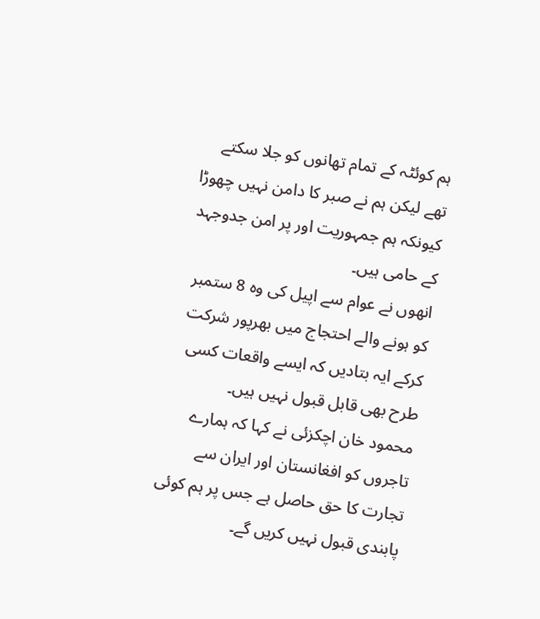ہم کوئٹہ کے تمام تھانوں کو جلا سکتے تھے لیکن ہم نے صبر کا دامن نہیں چھوڑا کیونکہ ہم جمہوریت اور پر امن جدوجہد کے حامی ہیں۔
انھوں نے عوام سے اپیل کی وہ 8 ستمبر کو ہونے والے احتجاج میں بھرپور شرکت کرکے ایہ بتادیں کہ ایسے واقعات کسی طرح بھی قابل قبول نہیں ہیں۔
محمود خان اچکزئی نے کہا کہ ہمارے تاجروں کو افغانستان اور ایران سے تجارت کا حق حاصل ہے جس پر ہم کوئی پابندی قبول نہیں کریں گے۔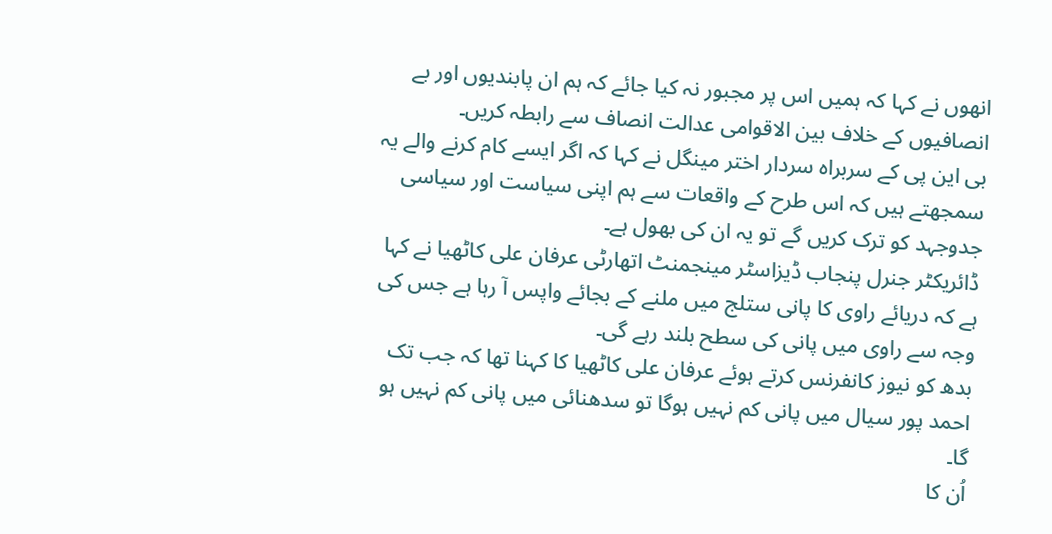انھوں نے کہا کہ ہمیں اس پر مجبور نہ کیا جائے کہ ہم ان پابندیوں اور بے انصافیوں کے خلاف بین الاقوامی عدالت انصاف سے رابطہ کریں۔
بی این پی کے سربراہ سردار اختر مینگل نے کہا کہ اگر ایسے کام کرنے والے یہ سمجھتے ہیں کہ اس طرح کے واقعات سے ہم اپنی سیاست اور سیاسی جدوجہد کو ترک کریں گے تو یہ ان کی بھول ہے۔
ڈائریکٹر جنرل پنجاب ڈیزاسٹر مینجمنٹ اتھارٹی عرفان علی کاٹھیا نے کہا ہے کہ دریائے راوی کا پانی ستلج میں ملنے کے بجائے واپس آ رہا ہے جس کی وجہ سے راوی میں پانی کی سطح بلند رہے گی۔
بدھ کو نیوز کانفرنس کرتے ہوئے عرفان علی کاٹھیا کا کہنا تھا کہ جب تک احمد پور سیال میں پانی کم نہیں ہوگا تو سدھنائی میں پانی کم نہیں ہو گا۔
اُن کا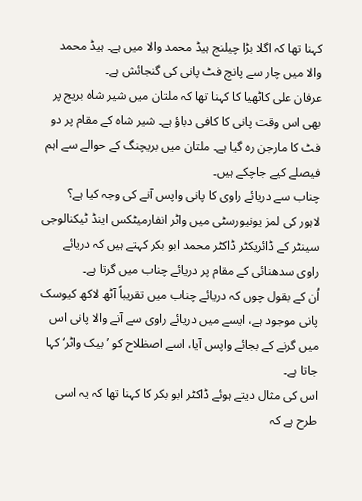کہنا تھا کہ اگلا بڑا چیلنج ہیڈ محمد والا میں ہے۔ ہیڈ محمد والا میں چار سے پانچ فٹ پانی کی گنجائش ہے۔
عرفان علی کاٹھیا کا کہنا تھا کہ ملتان میں شیر شاہ بریج پر بھی اس وقت پانی کا کافی دباؤ ہے۔ شیر شاہ کے مقام پر دو فٹ کا مارجن رہ گیا ہے۔ ملتان میں بریچنگ کے حوالے سے اہم فیصلے کیے جاچکے ہیں۔
چناب سے دریائے راوی کا پانی واپس آنے کی وجہ کیا ہے؟
لاہور کی لمز یونیورسٹی میں واٹر انفارمیٹکس اینڈ ٹیکنالوجی سینٹر کے ڈائریکٹر ڈاکٹر محمد ابو بکر کہتے ہیں کہ دریائے راوی سدھنائی کے مقام پر دریائے چناب میں گرتا ہے۔
اُن کے بقول چوں کہ دریائے چناب میں تقریباً آٹھ لاکھ کیوسک پانی موجود ہے، ایسے میں دریائے راوی سے آنے والا پانی اس میں گرنے کے بجائے واپس آیا، اسے اصظلاح کو ’بیک واٹر‘ کہا جاتا ہے۔
اس کی مثال دیتے ہوئے ڈاکٹر ابو بکر کا کہنا تھا کہ یہ اسی طرح ہے کہ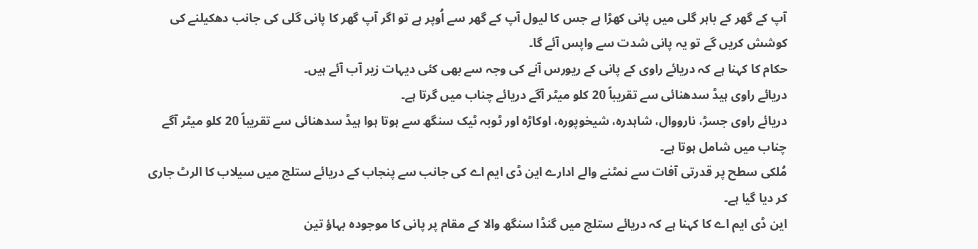آپ کے گھر کے باہر گلی میں پانی کھڑا ہے جس کا لیول آپ کے گھر سے اُوپر ہے تو اگر آپ گھر کا پانی گلی کی جانب دھکیلنے کی کوشش کریں گے تو یہ پانی شدت سے واپس آئے گا۔
حکام کا کہنا ہے کہ دریائے راوی کے پانی کے ریورس آنے کی وجہ سے بھی کئی دیہات زیر آب آئے ہیں۔
دریائے راوی ہیڈ سدھنائی سے تقریباً 20 کلو میٹر آگے دریائے چناب میں گرتا ہے۔
دریائے راوی جسڑ، نارووال، شاہدرہ، شیخوپورہ، اوکاڑہ اور ٹوبہ ٹیک سنگھ سے ہوتا ہوا ہیڈ سدھنائی سے تقریباً 20 کلو میٹر آگے چناب میں شامل ہوتا ہے۔
مُلکی سطح پر قدرتی آفات سے نمٹنے والے ادارے این ڈی ایم اے کی جانب سے پنجاب کے دریائے ستلج میں سیلاب کا الرٹ جاری کر دیا گیا ہے۔
این ڈی ایم اے کا کہنا ہے کہ دریائے ستلج میں گنڈا سنگھ والا کے مقام پر پانی کا موجودہ بہاؤ تین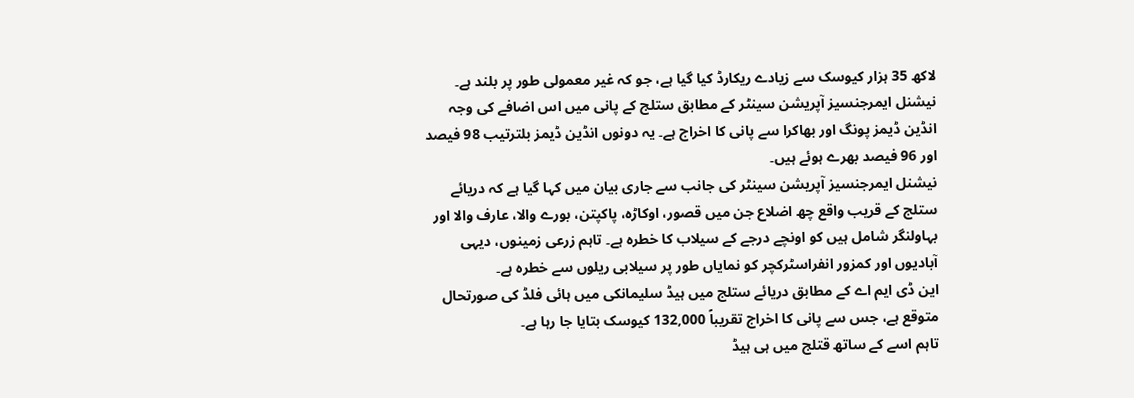لاکھ 35 ہزار کیوسک سے زیادے ریکارڈ کیا گیا ہے، جو کہ غیر معمولی طور پر بلند ہے۔
نیشنل ایمرجنسیز آپریشن سینٹر کے مطابق ستلج کے پانی میں اس اضافے کی وجہ انڈین ڈیمز پونگ اور بھاکرا سے پانی کا اخراج ہے۔ یہ دونوں انڈین ڈیمز بلترتیب 98 فیصد اور 96 فیصد بھرے ہوئے ہیں۔
نیشنل ایمرجنسیز آپریشن سینٹر کی جانب سے جاری بیان میں کہا گیا ہے کہ دریائے ستلج کے قریب واقع چھ اضلاع جن میں قصور، اوکاڑہ، پاکپتن، بورے والا، عارف والا اور بہاولنگر شامل ہیں کو اونچے درجے کے سیلاب کا خطرہ ہے۔ تاہم زرعی زمینوں، دیہی آبادیوں اور کمزور انفراسٹرکچر کو نمایاں طور پر سیلابی ریلوں سے خطرہ ہے۔
این ڈی ایم اے کے مطابق دریائے ستلج میں ہیڈ سلیمانکی میں ہائی فلڈ کی صورتحال متوقع ہے، جس سے پانی کا اخراج تقریباً 132,000 کیوسک بتایا جا رہا ہے۔
تاہم اسے کے ساتھ قتلج میں ہی ہیڈ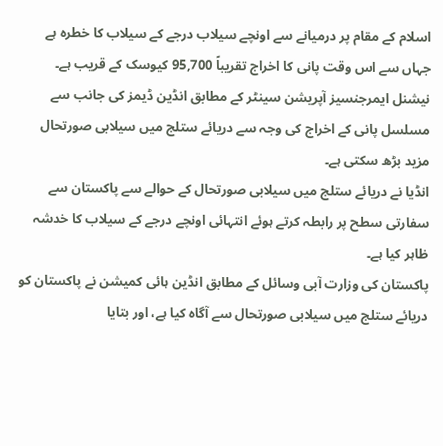اسلام کے مقام پر درمیانے سے اونچے سیلاب درجے کے سیلاب کا خطرہ ہے جہاں سے اس وقت پانی کا اخراج تقریباً 95,700 کیوسک کے قریب ہے۔
نیشنل ایمرجنسیز آپریشن سینٹر کے مطابق انڈین ڈیمز کی جانب سے مسلسل پانی کے اخراج کی وجہ سے دریائے ستلج میں سیلابی صورتحال مزید بڑھ سکتی ہے۔
انڈیا نے دریائے ستلج میں سیلابی صورتحال کے حوالے سے پاکستان سے سفارتی سطح پر رابطہ کرتے ہوئے انتہائی اونچے درجے کے سیلاب کا خدشہ ظاہر کیا ہے۔
پاکستان کی وزارت آبی وسائل کے مطابق انڈین ہائی کمیشن نے پاکستان کو دریائے ستلج میں سیلابی صورتحال سے آگاہ کیا ہے، اور بتایا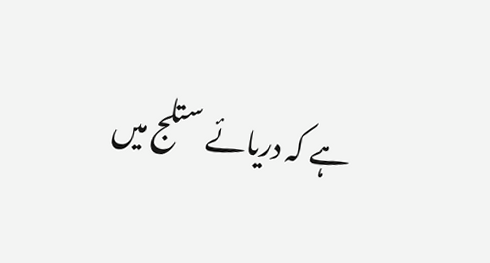ہے کہ دریائے ستلج میں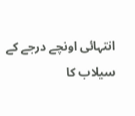انتہائی اونچے درجے کے سیلاب کا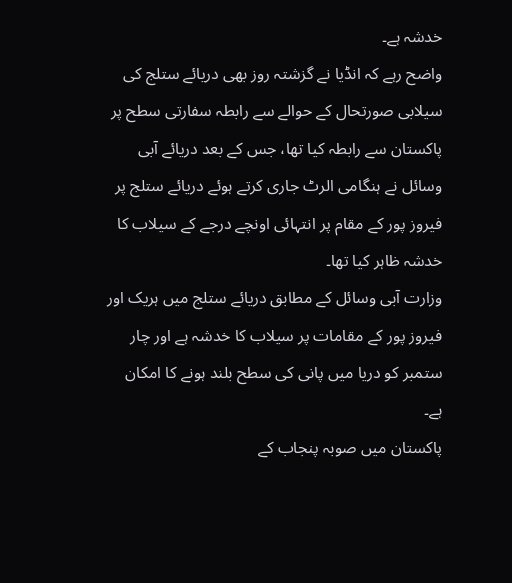خدشہ ہے۔
واضح رہے کہ انڈیا نے گزشتہ روز بھی دریائے ستلج کی سیلابی صورتحال کے حوالے سے رابطہ سفارتی سطح پر پاکستان سے رابطہ کیا تھا، جس کے بعد دریائے آبی وسائل نے ہنگامی الرٹ جاری کرتے ہوئے دریائے ستلج پر فیروز پور کے مقام پر انتہائی اونچے درجے کے سیلاب کا خدشہ ظاہر کیا تھا۔
وزارت آبی وسائل کے مطابق دریائے ستلج میں ہریک اور فیروز پور کے مقامات پر سیلاب کا خدشہ ہے اور چار ستمبر کو دریا میں پانی کی سطح بلند ہونے کا امکان ہے۔
پاکستان میں صوبہ پنجاب کے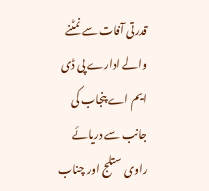قدرتی آفات سے نمٹنے والے ادارے پی ڈی ایم اے پنجاب کی جانب سے دریائے راوی ستلج اور چناب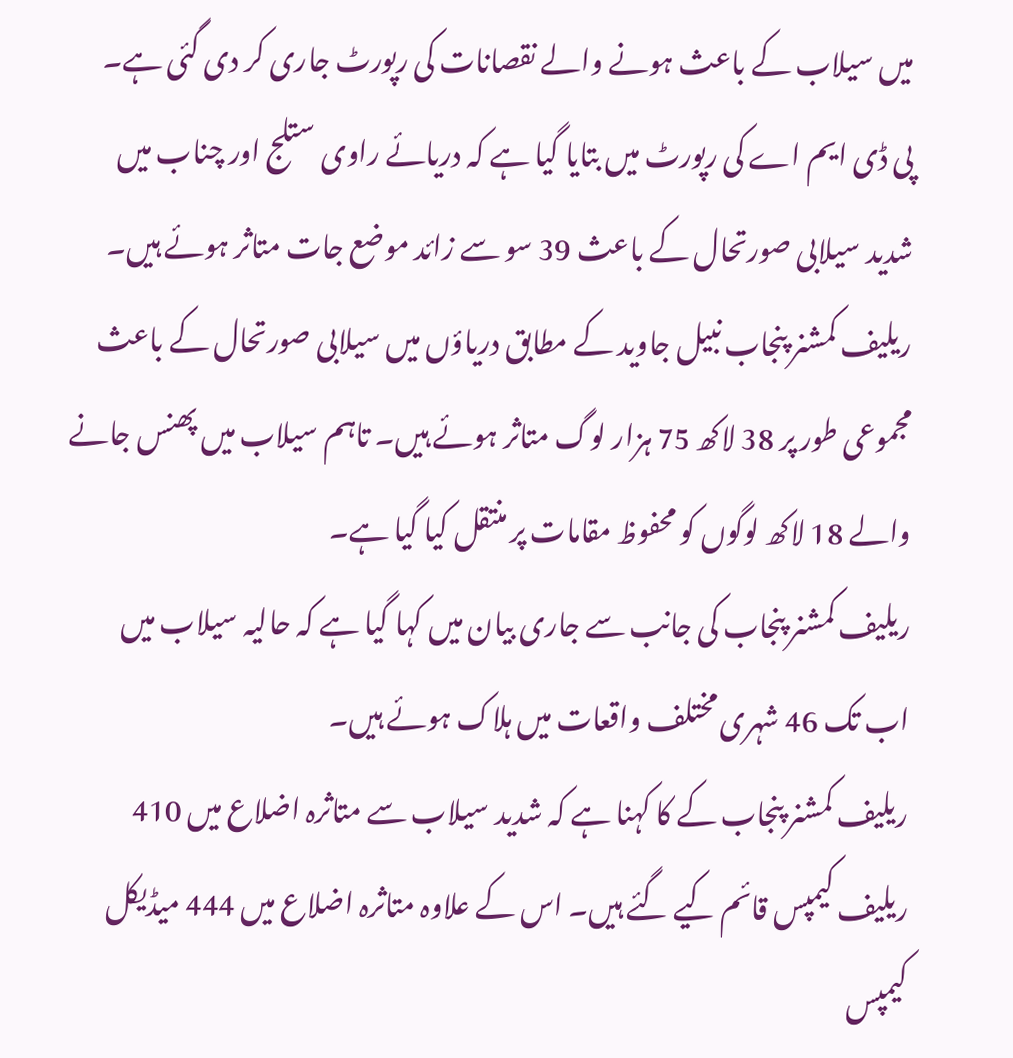میں سیلاب کے باعث ہونے والے نقصانات کی رپورٹ جاری کر دی گئی ہے۔
پی ڈی ایم اے کی رپورٹ میں بتایا گیا ہے کہ دریائے راوی ستلج اور چناب میں شدید سیلابی صورتحال کے باعث 39 سو سے زائد موضع جات متاثر ہوئے ہیں۔
ریلیف کمشنر پنجاب نبیل جاوید کے مطابق دریاؤں میں سیلابی صورتحال کے باعث مجموعی طور پر 38 لاکھ 75 ہزار لوگ متاثر ہوئے ہیں۔ تاہم سیلاب میں پھنس جانے والے 18 لاکھ لوگوں کو محفوظ مقامات پر منتقل کیا گیا ہے۔
ریلیف کمشنر پنجاب کی جانب سے جاری بیان میں کہا گیا ہے کہ حالیہ سیلاب میں اب تک 46 شہری مختلف واقعات میں ہلاک ہوئے ہیں۔
ریلیف کمشنر پنجاب کے کا کہنا ہے کہ شدید سیلاب سے متاثرہ اضلاع میں 410 ریلیف کیمپس قائم کیے گئے ہیں۔ اس کے علاوہ متاثرہ اضلاع میں 444 میڈیکل کیمپس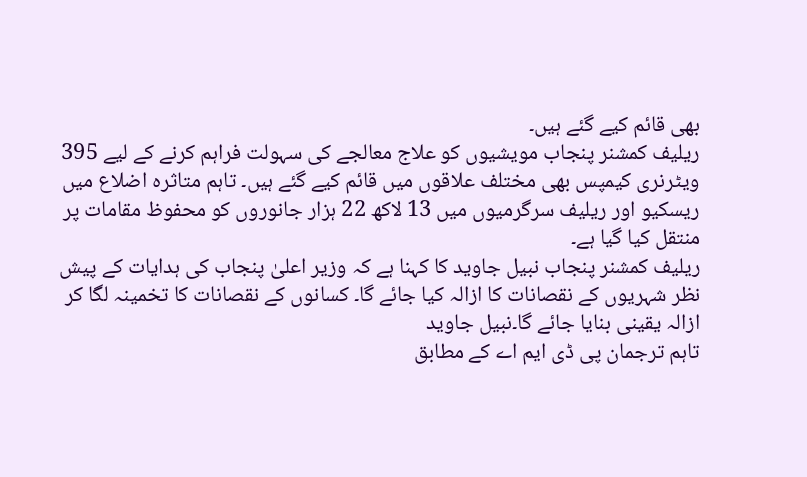بھی قائم کیے گئے ہیں۔
ریلیف کمشنر پنجاب مویشیوں کو علاج معالجے کی سہولت فراہم کرنے کے لیے 395 ویٹرنری کیمپس بھی مختلف علاقوں میں قائم کیے گئے ہیں۔ تاہم متاثرہ اضلاع میں ریسکیو اور ریلیف سرگرمیوں میں 13 لاکھ 22 ہزار جانوروں کو محفوظ مقامات پر منتقل کیا گیا ہے۔
ریلیف کمشنر پنجاب نبیل جاوید کا کہنا ہے کہ وزیر اعلیٰ پنجاب کی ہدایات کے پیش نظر شہریوں کے نقصانات کا ازالہ کیا جائے گا۔ کسانوں کے نقصانات کا تخمینہ لگا کر ازالہ یقینی بنایا جائے گا۔نبیل جاوید
تاہم ترجمان پی ڈی ایم اے کے مطابق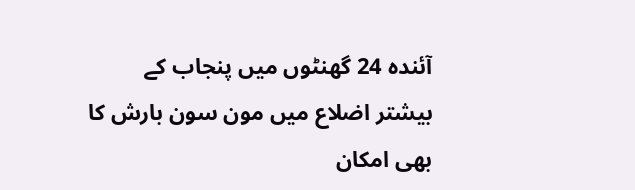آئندہ 24 گھنٹوں میں پنجاب کے بیشتر اضلاع میں مون سون بارش کا بھی امکان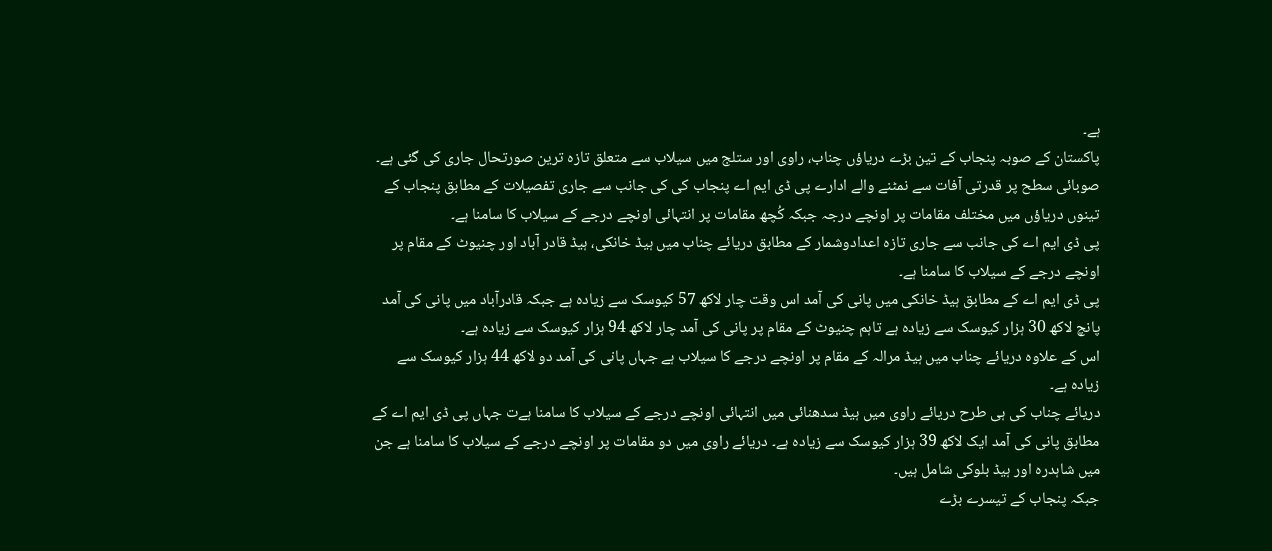ہے۔
پاکستان کے صوبہ پنجاب کے تین بڑے دریاؤں چناب، راوی اور ستلج میں سیلاب سے متعلق تازہ ترین صورتحال جاری کی گئی ہے۔ صوبائی سطح پر قدرتی آفات سے نمٹنے والے ادارے پی ڈی ایم اے پنجاب کی کی جانب سے جاری تفصیلات کے مطابق پنجاب کے تینوں دریاؤں میں مختلف مقامات پر اونچے درجہ جبکہ کُچھ مقامات پر انتہائی اونچے درجے کے سیلاب کا سامنا ہے۔
پی ڈی ایم اے کی جانب سے جاری تازہ اعدادوشمار کے مطابق دریائے چناب میں ہیڈ خانکی، ہیڈ قادر آباد اور چنیوٹ کے مقام پر اونچے درجے کے سیلاب کا سامنا ہے۔
پی ڈی ایم اے کے مطابق ہیڈ خانکی میں پانی کی آمد اس وقت چار لاکھ 57 کیوسک سے زیادہ ہے جبکہ قادرآباد میں پانی کی آمد پانچ لاکھ 30 ہزار کیوسک سے زیادہ ہے تاہم چنیوٹ کے مقام پر پانی کی آمد چار لاکھ 94 ہزار کیوسک سے زیادہ ہے۔
اس کے علاوہ دریائے چناب میں ہیڈ مرالہ کے مقام پر اونچے درجے کا سیلاب ہے جہاں پانی کی آمد دو لاکھ 44 ہزار کیوسک سے زیادہ ہے۔
دریائے چناب کی ہی طرح دریائے راوی میں ہیڈ سدھنائی میں انتہائی اونچے درجے کے سیلاب کا سامنا ہےت جہاں پی ڈی ایم اے کے مطابق پانی کی آمد ایک لاکھ 39 ہزار کیوسک سے زیادہ ہے۔ دریائے راوی میں دو مقامات پر اونچے درجے کے سیلاب کا سامنا ہے جن میں شاہدرہ اور ہیڈ بلوکی شامل ہیں۔
جبکہ پنجاب کے تیسرے بڑے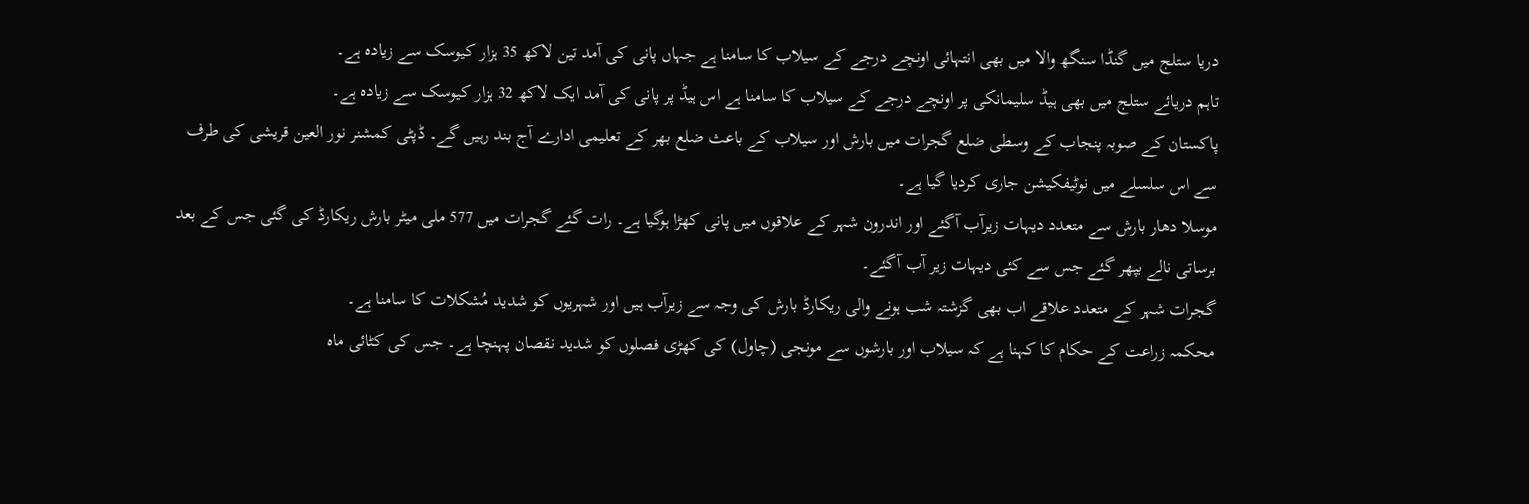دریا ستلج میں گنڈا سنگھ والا میں بھی انتہائی اونچے درجے کے سیلاب کا سامنا ہے جہاں پانی کی آمد تین لاکھ 35 ہزار کیوسک سے زیادہ ہے۔
تاہم دریائے ستلج میں بھی ہیڈ سلیمانکی پر اونچے درجے کے سیلاب کا سامنا ہے اس ہیڈ پر پانی کی آمد ایک لاکھ 32 ہزار کیوسک سے زیادہ ہے۔
پاکستان کے صوبہ پنجاب کے وسطی ضلع گجرات میں بارش اور سیلاب کے باعث ضلع بھر کے تعلیمی ادارے آج بند رہیں گے۔ ڈپٹی کمشنر نور العین قریشی کی طرف سے اس سلسلے میں نوٹیفکیشن جاری کردیا گیا ہے۔
موسلا دھار بارش سے متعدد دیہات زیرآب آگئے اور اندرون شہر کے علاقوں میں پانی کھڑا ہوگیا ہے۔ رات گئے گجرات میں 577 ملی میٹر بارش ریکارڈ کی گئی جس کے بعد برساتی نالے بپھر گئے جس سے کئی دیہات زیر آب آگئے۔
گجرات شہر کے متعدد علاقے اب بھی گزشتہ شب ہونے والی ریکارڈ بارش کی وجہ سے زیرآب ہیں اور شہریوں کو شدید مُشکلات کا سامنا ہے۔
محکمہ زراعت کے حکام کا کہنا ہے کہ سیلاب اور بارشوں سے مونجی (چاول) کی کھڑی فصلوں کو شدید نقصان پہنچا ہے۔ جس کی کٹائی ماہ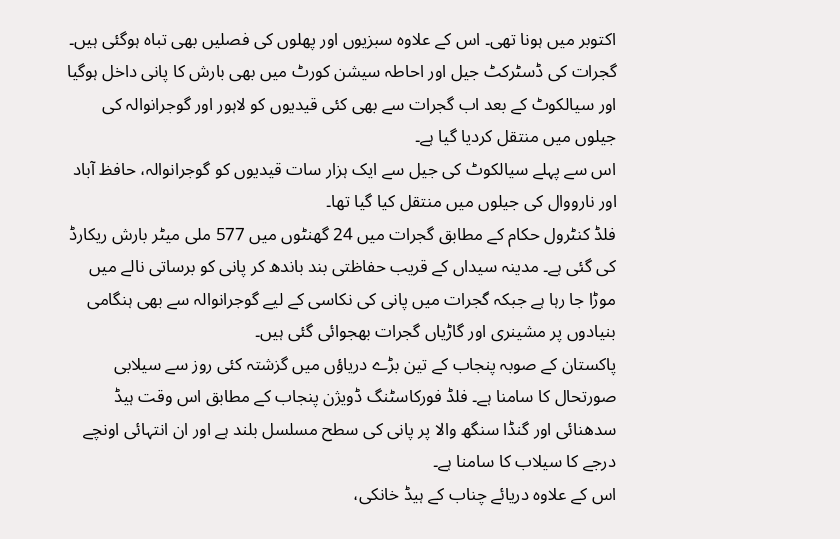اکتوبر میں ہونا تھی۔ اس کے علاوہ سبزیوں اور پھلوں کی فصلیں بھی تباہ ہوگئی ہیں۔
گجرات کی ڈسٹرکٹ جیل اور احاطہ سیشن کورٹ میں بھی بارش کا پانی داخل ہوگیا اور سیالکوٹ کے بعد اب گجرات سے بھی کئی قیدیوں کو لاہور اور گوجرانوالہ کی جیلوں میں منتقل کردیا گیا ہے۔
اس سے پہلے سیالکوٹ کی جیل سے ایک ہزار سات قیدیوں کو گوجرانوالہ، حافظ آباد اور نارووال کی جیلوں میں منتقل کیا گیا تھا۔
فلڈ کنٹرول حکام کے مطابق گجرات میں 24 گھنٹوں میں 577 ملی میٹر بارش ریکارڈ کی گئی ہے۔ مدینہ سیداں کے قریب حفاظتی بند باندھ کر پانی کو برساتی نالے میں موڑا جا رہا ہے جبکہ گجرات میں پانی کی نکاسی کے لیے گوجرانوالہ سے بھی ہنگامی بنیادوں پر مشینری اور گاڑیاں گجرات بھجوائی گئی ہیں۔
پاکستان کے صوبہ پنجاب کے تین بڑے دریاؤں میں گزشتہ کئی روز سے سیلابی صورتحال کا سامنا ہے۔ فلڈ فورکاسٹنگ ڈویژن پنجاب کے مطابق اس وقت ہیڈ سدھنائی اور گنڈا سنگھ والا پر پانی کی سطح مسلسل بلند ہے اور ان انتہائی اونچے درجے کا سیلاب کا سامنا ہے۔
اس کے علاوہ دریائے چناب کے ہیڈ خانکی،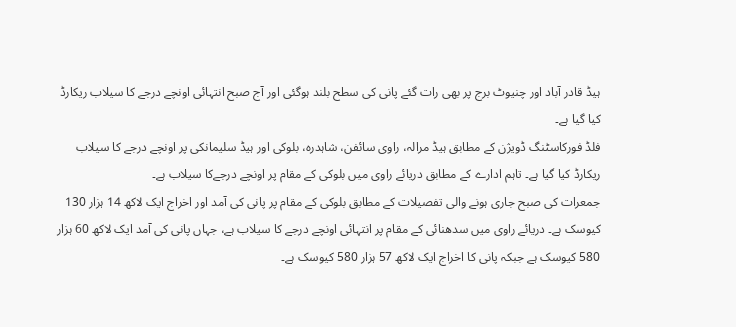ہیڈ قادر آباد اور چنیوٹ برج پر بھی رات گئے پانی کی سطح بلند ہوگئی اور آج صبح انتہائی اونچے درجے کا سیلاب ریکارڈ کیا گیا ہے۔
فلڈ فورکاسٹنگ ڈویژن کے مطابق ہیڈ مرالہ، راوی سائفن، شاہدرہ، بلوکی اور ہیڈ سلیمانکی پر اونچے درجے کا سیلاب ریکارڈ کیا گیا ہے۔ تاہم ادارے کے مطابق دریائے راوی میں بلوکی کے مقام پر اونچے درجےکا سیلاب ہے۔
جمعرات کی صبح جاری ہونے والی تفصیلات کے مطابق بلوکی کے مقام پر پانی کی آمد اور اخراج ایک لاکھ 14 ہزار 130 کیوسک ہے۔ دریائے راوی میں سدھنائی کے مقام پر انتہائی اونچے درجے کا سیلاب ہے، جہاں پانی کی آمد ایک لاکھ 60 ہزار 580 کیوسک ہے جبکہ پانی کا اخراج ایک لاکھ 57 ہزار 580 کیوسک ہے۔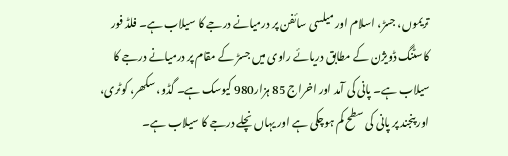تریموں، جسڑ، اسلام اور میلسی سائفن پر درمیانے درجے کا سیلاب ہے۔ فلڈ فور کاسٹنگ ڈویژن کے مطابق دریائے راوی میں جسڑ کے مقام پر درمیانے درجے کا سیلاب ہے۔ پانی کی آمد اور اخراج 85 ہزار980 کیوسک ہے۔ گڈو، سکھر، کوٹری، اور پنجند پر پانی کی سطح کم ہوچکی ہے اور یہاں نچلے درجے کا سیلاب ہے۔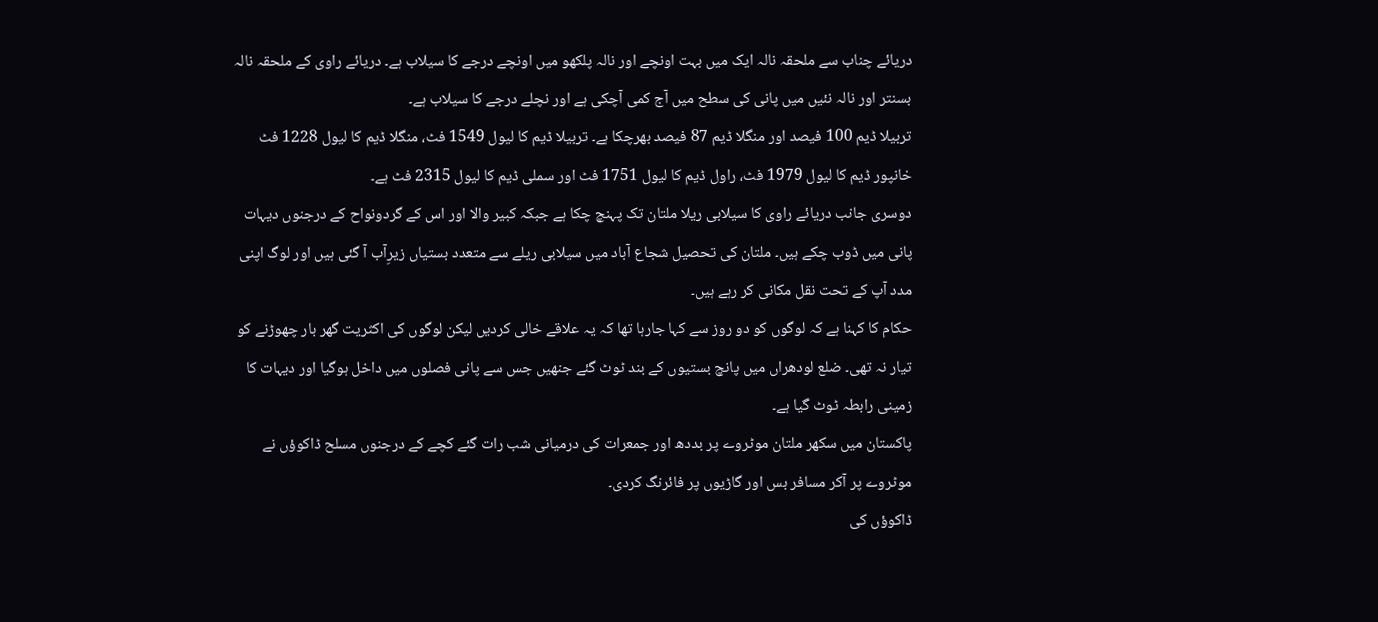دریائے چناب سے ملحقہ نالہ ایک میں بہت اونچے اور نالہ پلکھو میں اونچے درجے کا سیلاب ہے۔ دریائے راوی کے ملحقہ نالہ بسنتر اور نالہ نئیں میں پانی کی سطح میں آج کمی آچکی ہے اور نچلے درجے کا سیلاب ہے۔
تربیلا ڈیم 100 فیصد اور منگلا ڈیم 87 فیصد بھرچکا ہے۔ تربیلا ڈیم کا لیول 1549 فٹ، منگلا ڈیم کا لیول 1228 فٹ خانپور ڈیم کا لیول 1979 فٹ، راول ڈیم کا لیول 1751 فٹ اور سملی ڈیم کا لیول 2315 فٹ ہے۔
دوسری جانب دریائے راوی کا سیلابی ریلا ملتان تک پہنچ چکا ہے جبکہ کبیر والا اور اس کے گردونواح کے درجنوں دیہات پانی میں ڈوب چکے ہیں۔ ملتان کی تحصیل شجاع آباد میں سیلابی ریلے سے متعدد بستیاں زیرِآب آ گئی ہیں اور لوگ اپنی مدد آپ کے تحت نقل مکانی کر رہے ہیں۔
حکام کا کہنا ہے کہ لوگوں کو دو روز سے کہا جارہا تھا کہ یہ علاقے خالی کردیں لیکن لوگوں کی اکثریت گھر بار چھوڑنے کو تیار نہ تھی۔ ضلع لودھراں میں پانچ بستیوں کے بند ٹوٹ گئے جنھیں جس سے پانی فصلوں میں داخل ہوگیا اور دیہات کا زمینی رابطہ ٹوٹ گیا ہے۔
پاکستان میں سکھر ملتان موٹروے پر بددھ اور جمعرات کی درمیانی شب رات گئے کچے کے درجنوں مسلح ڈاکوؤں نے موٹروے پر آکر مسافر بس اور گاڑیوں پر فائرنگ کردی۔
ڈاکوؤں کی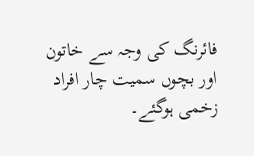فائرنگ کی وجہ سے خاتون اور بچوں سمیت چار افراد زخمی ہوگئے۔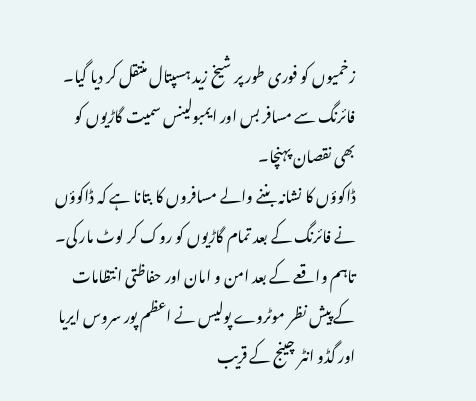زخمیوں کو فوری طور پر شیخ زید ہسپتال منتقل کر دیا گیا۔ فائرنگ سے مسافر بس اور ایمبولینس سمیت گاڑیوں کو بھی نقصان پہنچا۔
ڈاکوؤں کا نشانہ بننے والے مسافروں کا بتانا ہے کہ ڈاکوؤں نے فائرنگ کے بعد تمام گاڑیوں کو روک کر لوٹ مار کی۔ تاہم واقعے کے بعد امن و امان اور حفاظتی انتظامات کے پیش نظر موٹروے پولیس نے اعظم پور سروس ایریا اور گڈو انٹر چینج کے قریب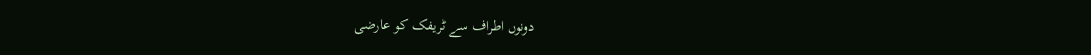دونوں اطراف سے ٹریفک کو عارضی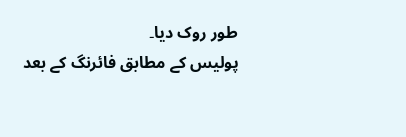طور روک دیا۔
پولیس کے مطابق فائرنگ کے بعد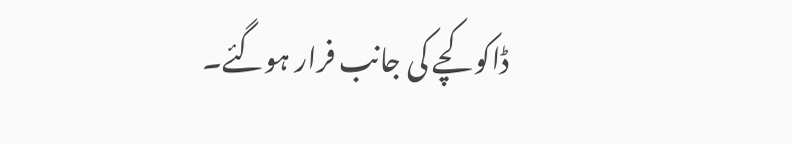ڈاکو کچے کی جانب فرار ہوگئے۔